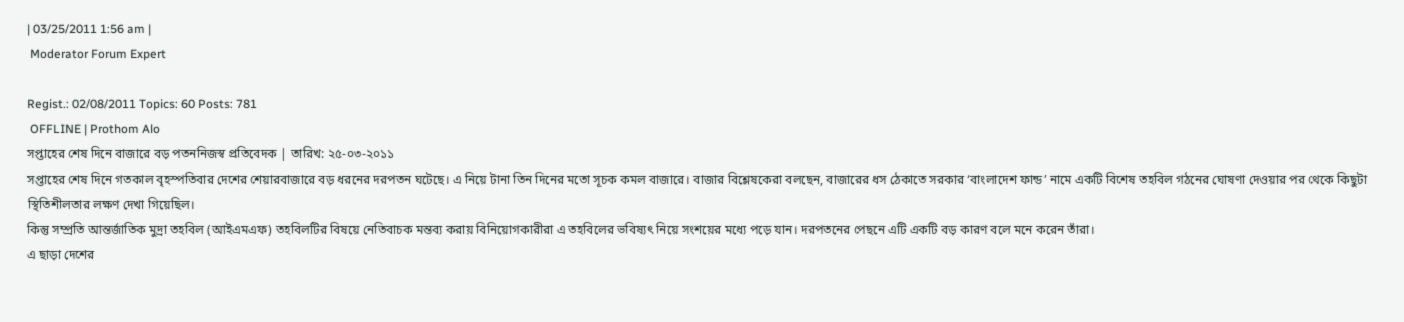| 03/25/2011 1:56 am |
 Moderator Forum Expert

Regist.: 02/08/2011 Topics: 60 Posts: 781
 OFFLINE | Prothom Alo
সপ্তাহের শেষ দিনে বাজারে বড় পতননিজস্ব প্রতিবেদক | তারিখ: ২৫-০৩-২০১১
সপ্তাহের শেষ দিনে গতকাল বৃহস্পতিবার দেশের শেয়ারবাজারে বড় ধরনের দরপতন ঘটেছে। এ নিয়ে টানা তিন দিনের মতো সূচক কমল বাজারে। বাজার বিশ্লেষকেরা বলছেন, বাজারের ধস ঠেকাতে সরকার ‘বাংলাদেশ ফান্ড’ নামে একটি বিশেষ তহবিল গঠনের ঘোষণা দেওয়ার পর থেকে কিছুটা স্থিতিশীলতার লক্ষণ দেখা গিয়েছিল।
কিন্তু সম্প্রতি আন্তর্জাতিক মুদ্রা তহবিল (আইএমএফ) তহবিলটির বিষয়ে নেতিবাচক মন্তব্য করায় বিনিয়োগকারীরা এ তহবিলের ভবিষ্যৎ নিয়ে সংশয়ের মধ্যে পড়ে যান। দরপতনের পেছনে এটি একটি বড় কারণ বলে মনে করেন তাঁরা।
এ ছাড়া দেশের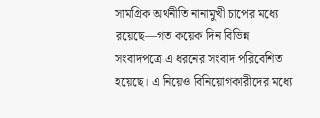সামগ্রিক অর্থনীতি নানামুখী চাপের মধ্যে রয়েছে—গত কয়েক দিন বিভিন্ন সংবাদপত্রে এ ধরনের সংবাদ পরিবেশিত হয়েছে। এ নিয়েও বিনিয়োগকারীদের মধ্যে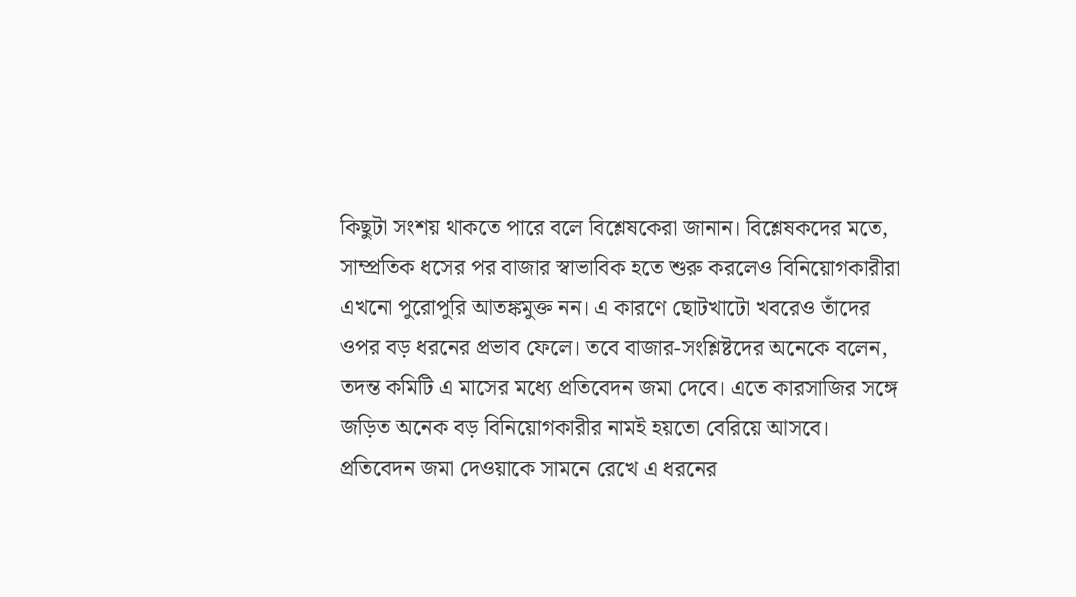কিছুটা সংশয় থাকতে পারে বলে বিশ্লেষকেরা জানান। বিশ্লেষকদের মতে, সাম্প্রতিক ধসের পর বাজার স্বাভাবিক হতে শুরু করলেও বিনিয়োগকারীরা এখনো পুরোপুরি আতঙ্কমুক্ত নন। এ কারণে ছোটখাটো খবরেও তাঁদের ওপর বড় ধরনের প্রভাব ফেলে। তবে বাজার-সংশ্লিষ্টদের অনেকে বলেন, তদন্ত কমিটি এ মাসের মধ্যে প্রতিবেদন জমা দেবে। এতে কারসাজির সঙ্গে জড়িত অনেক বড় বিনিয়োগকারীর নামই হয়তো বেরিয়ে আসবে। প্রতিবেদন জমা দেওয়াকে সামনে রেখে এ ধরনের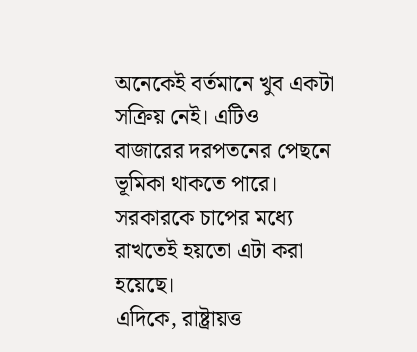অনেকেই বর্তমানে খুব একটা সক্রিয় নেই। এটিও বাজারের দরপতনের পেছনে ভূমিকা থাকতে পারে। সরকারকে চাপের মধ্যে রাখতেই হয়তো এটা করা হয়েছে।
এদিকে, রাষ্ট্রায়ত্ত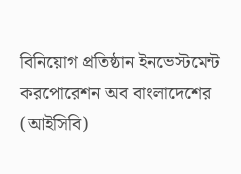বিনিয়োগ প্রতিষ্ঠান ইনভেস্টমেন্ট করপোরেশন অব বাংলাদেশের (আইসিবি)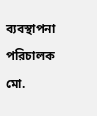ব্যবস্থাপনা পরিচালক মো.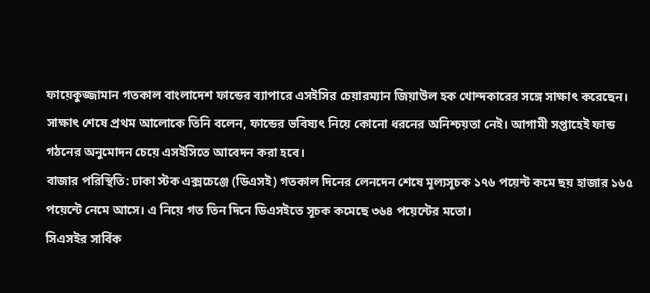ফায়েকুজ্জামান গতকাল বাংলাদেশ ফান্ডের ব্যাপারে এসইসির চেয়ারম্যান জিয়াউল হক খোন্দকারের সঙ্গে সাক্ষাৎ করেছেন। সাক্ষাৎ শেষে প্রথম আলোকে তিনি বলেন, ফান্ডের ভবিষ্যৎ নিয়ে কোনো ধরনের অনিশ্চয়তা নেই। আগামী সপ্তাহেই ফান্ড গঠনের অনুমোদন চেয়ে এসইসিতে আবেদন করা হবে।
বাজার পরিস্থিতি: ঢাকা স্টক এক্সচেঞ্জে (ডিএসই) গতকাল দিনের লেনদেন শেষে মূল্যসূচক ১৭৬ পয়েন্ট কমে ছয় হাজার ১৬৫ পয়েন্টে নেমে আসে। এ নিয়ে গত তিন দিনে ডিএসইতে সূচক কমেছে ৩৬৪ পয়েন্টের মতো।
সিএসইর সার্বিক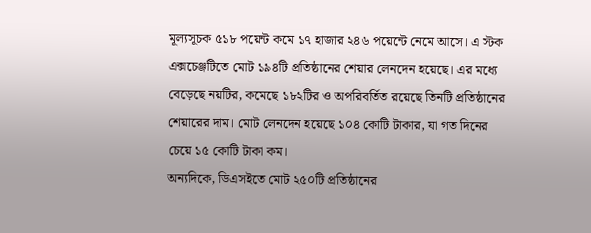মূল্যসূচক ৫১৮ পয়েন্ট কমে ১৭ হাজার ২৪৬ পয়েন্টে নেমে আসে। এ স্টক এক্সচেঞ্জটিতে মোট ১৯৪টি প্রতিষ্ঠানের শেয়ার লেনদেন হয়েছে। এর মধ্যে বেড়েছে নয়টির, কমেছে ১৮২টির ও অপরিবর্তিত রয়েছে তিনটি প্রতিষ্ঠানের শেয়ারের দাম। মোট লেনদেন হয়েছে ১০৪ কোটি টাকার, যা গত দিনের চেয়ে ১৫ কোটি টাকা কম।
অন্যদিকে, ডিএসইতে মোট ২৫০টি প্রতিষ্ঠানের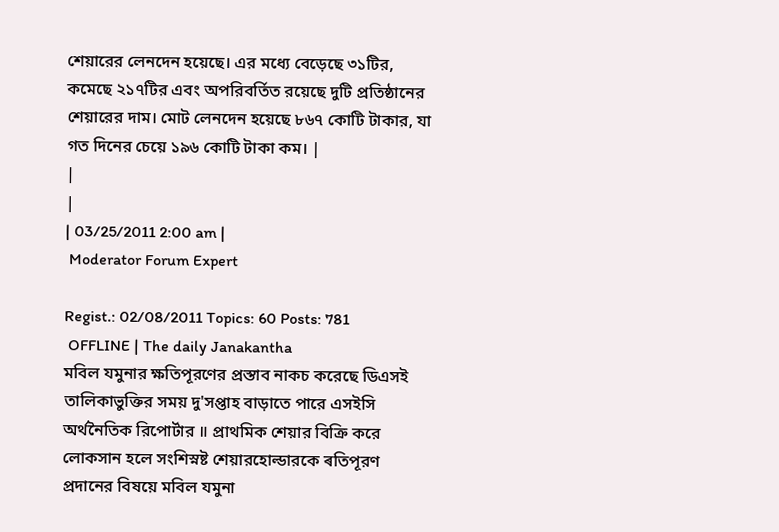শেয়ারের লেনদেন হয়েছে। এর মধ্যে বেড়েছে ৩১টির, কমেছে ২১৭টির এবং অপরিবর্তিত রয়েছে দুটি প্রতিষ্ঠানের শেয়ারের দাম। মোট লেনদেন হয়েছে ৮৬৭ কোটি টাকার, যা গত দিনের চেয়ে ১৯৬ কোটি টাকা কম। |
|
|
| 03/25/2011 2:00 am |
 Moderator Forum Expert

Regist.: 02/08/2011 Topics: 60 Posts: 781
 OFFLINE | The daily Janakantha
মবিল যমুনার ক্ষতিপূরণের প্রস্তাব নাকচ করেছে ডিএসই
তালিকাভুক্তির সময় দু'সপ্তাহ বাড়াতে পারে এসইসি
অর্থনৈতিক রিপোর্টার ॥ প্রাথমিক শেয়ার বিক্রি করে লোকসান হলে সংশিস্নষ্ট শেয়ারহোল্ডারকে ৰতিপূরণ প্রদানের বিষয়ে মবিল যমুনা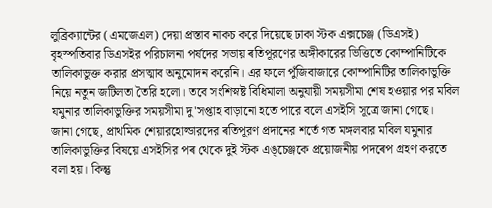লুব্রিক্যান্টের (এমজেএল) দেয়া প্রস্তাব নাকচ করে দিয়েছে ঢাকা স্টক এক্সচেঞ্জ (ডিএসই) বৃহস্পতিবার ডিএসইর পরিচালনা পর্ষদের সভায় ৰতিপূরণের অঙ্গীকারের ভিত্তিতে কোম্পানিটিকে তালিকাভুক্ত করার প্রসত্মাব অনুমোদন করেনি। এর ফলে পুঁজিবাজারে কোম্পানিটির তালিকাভুক্তি নিয়ে নতুন জটিলতা তৈরি হলো। তবে সংশিস্নষ্ট বিধিমালা অনুযায়ী সময়সীমা শেষ হওয়ার পর মবিল যমুনার তালিকাভুক্তির সময়সীমা দু'সপ্তাহ বাড়ানো হতে পারে বলে এসইসি সূত্রে জানা গেছে।
জানা গেছে, প্রাথমিক শেয়ারহোল্ডারদের ৰতিপূরণ প্রদানের শর্তে গত মঙ্গলবার মবিল যমুনার তালিকাভুক্তির বিষয়ে এসইসির পৰ থেকে দুই স্টক এঙ্চেঞ্জকে প্রয়োজনীয় পদৰেপ গ্রহণ করতে বলা হয়। কিন্তু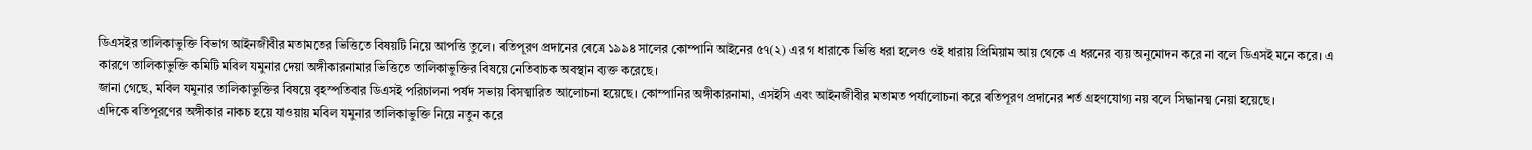ডিএসইর তালিকাভুক্তি বিভাগ আইনজীবীর মতামতের ভিত্তিতে বিষয়টি নিয়ে আপত্তি তুলে। ৰতিপূরণ প্রদানের ৰেত্রে ১৯৯৪ সালের কোম্পানি আইনের ৫৭(২) এর গ ধারাকে ভিত্তি ধরা হলেও ওই ধারায় প্রিমিয়াম আয় থেকে এ ধরনের ব্যয় অনুমোদন করে না বলে ডিএসই মনে করে। এ কারণে তালিকাভুক্তি কমিটি মবিল যমুনার দেয়া অঙ্গীকারনামার ভিত্তিতে তালিকাভুক্তির বিষয়ে নেতিবাচক অবস্থান ব্যক্ত করেছে।
জানা গেছে, মবিল যমুনার তালিকাভুক্তির বিষয়ে বৃহস্পতিবার ডিএসই পরিচালনা পর্ষদ সভায় বিসত্মারিত আলোচনা হয়েছে। কোম্পানির অঙ্গীকারনামা, এসইসি এবং আইনজীবীর মতামত পর্যালোচনা করে ৰতিপূরণ প্রদানের শর্ত গ্রহণযোগ্য নয় বলে সিদ্ধানত্ম নেয়া হয়েছে।
এদিকে ৰতিপূরণের অঙ্গীকার নাকচ হয়ে যাওয়ায় মবিল যমুনার তালিকাভুক্তি নিয়ে নতুন করে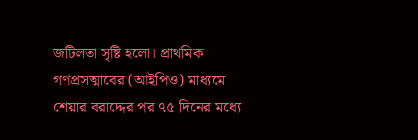জটিলতা সৃষ্টি হলো। প্রাথমিক গণপ্রসত্মাবের (আইপিও) মাধ্যমে শেয়ার বরাদ্দের পর ৭৫ দিনের মধ্যে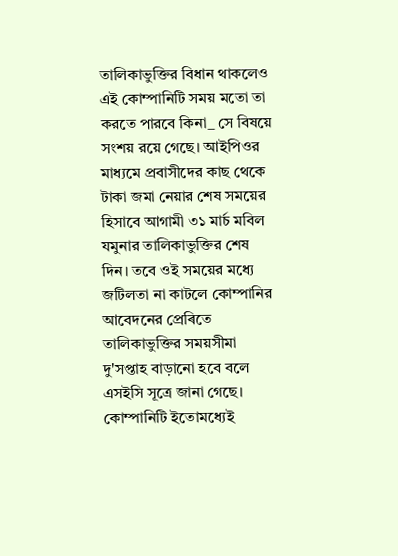তালিকাভুক্তির বিধান থাকলেও এই কোম্পানিটি সময় মতো তা করতে পারবে কিনা_ সে বিষয়ে সংশয় রয়ে গেছে। আইপিওর মাধ্যমে প্রবাসীদের কাছ থেকে টাকা জমা নেয়ার শেষ সময়ের হিসাবে আগামী ৩১ মার্চ মবিল যমুনার তালিকাভুক্তির শেষ দিন। তবে ওই সময়ের মধ্যে জটিলতা না কাটলে কোম্পানির আবেদনের প্রেৰিতে তালিকাভুক্তির সময়সীমা দু'সপ্তাহ বাড়ানো হবে বলে এসইসি সূত্রে জানা গেছে। কোম্পানিটি ইতোমধ্যেই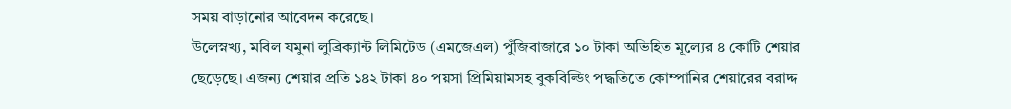সময় বাড়ানোর আবেদন করেছে।
উলেস্নখ্য, মবিল যমুনা লুব্রিক্যান্ট লিমিটেড (এমজেএল) পুঁজিবাজারে ১০ টাকা অভিহিত মূল্যের ৪ কোটি শেয়ার ছেড়েছে। এজন্য শেয়ার প্রতি ১৪২ টাকা ৪০ পয়সা প্রিমিয়ামসহ বুকবিল্ডিং পদ্ধতিতে কোম্পানির শেয়ারের বরাদ্দ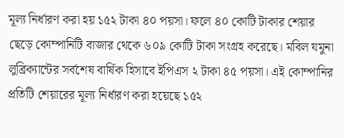মূল্য নির্ধারণ করা হয় ১৫২ টাকা ৪০ পয়সা। ফলে ৪০ কোটি টাকার শেয়ার ছেড়ে কোম্পানিটি বাজার থেকে ৬০৯ কোটি টাকা সংগ্রহ করেছে। মবিল যমুনা লুব্রিক্যান্টের সর্বশেষ বার্ষিক হিসাবে ইপিএস ২ টাকা ৪৫ পয়সা। এই কোম্পানির প্রতিটি শেয়ারের মূল্য নির্ধারণ করা হয়েছে ১৫২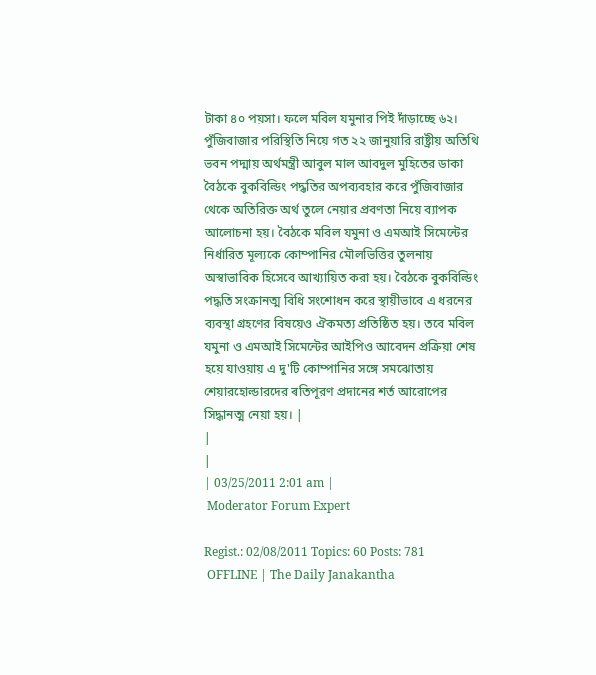টাকা ৪০ পয়সা। ফলে মবিল যমুনার পিই দাঁড়াচ্ছে ৬২।
পুঁজিবাজার পরিস্থিতি নিয়ে গত ২২ জানুয়ারি রাষ্ট্রীয় অতিথি ভবন পদ্মায় অর্থমন্ত্রী আবুল মাল আবদুল মুহিতের ডাকা বৈঠকে বুকবিল্ডিং পদ্ধতির অপব্যবহার করে পুঁজিবাজার থেকে অতিরিক্ত অর্থ তুলে নেয়ার প্রবণতা নিয়ে ব্যাপক আলোচনা হয়। বৈঠকে মবিল যমুনা ও এমআই সিমেন্টের নির্ধারিত মূল্যকে কোম্পানির মৌলভিত্তির তুলনায় অস্বাভাবিক হিসেবে আখ্যায়িত করা হয়। বৈঠকে বুকবিল্ডিং পদ্ধতি সংক্রানত্ম বিধি সংশোধন করে স্থায়ীভাবে এ ধরনের ব্যবস্থা গ্রহণের বিষয়েও ঐকমত্য প্রতিষ্ঠিত হয়। তবে মবিল যমুনা ও এমআই সিমেন্টের আইপিও আবেদন প্রক্রিয়া শেষ হয়ে যাওয়ায় এ দু'টি কোম্পানির সঙ্গে সমঝোতায় শেয়ারহোল্ডারদের ৰতিপূরণ প্রদানের শর্ত আরোপের সিদ্ধানত্ম নেয়া হয়। |
|
|
| 03/25/2011 2:01 am |
 Moderator Forum Expert

Regist.: 02/08/2011 Topics: 60 Posts: 781
 OFFLINE | The Daily Janakantha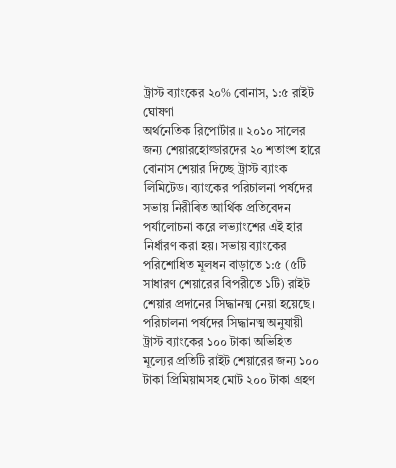ট্রাস্ট ব্যাংকের ২০% বোনাস, ১:৫ রাইট ঘোষণা
অর্থনেতিক রিপোর্টার ॥ ২০১০ সালের জন্য শেয়ারহোল্ডারদের ২০ শতাংশ হারে বোনাস শেয়ার দিচ্ছে ট্রাস্ট ব্যাংক লিমিটেড। ব্যাংকের পরিচালনা পর্ষদের সভায় নিরীৰিত আর্থিক প্রতিবেদন পর্যালোচনা করে লভ্যাংশের এই হার নির্ধারণ করা হয়। সভায় ব্যাংকের পরিশোধিত মূলধন বাড়াতে ১:৫ (৫টি সাধারণ শেয়ারের বিপরীতে ১টি) রাইট শেয়ার প্রদানের সিদ্ধানত্ম নেয়া হয়েছে।
পরিচালনা পর্ষদের সিদ্ধানত্ম অনুযায়ী ট্রাস্ট ব্যাংকের ১০০ টাকা অভিহিত মূল্যের প্রতিটি রাইট শেয়ারের জন্য ১০০ টাকা প্রিমিয়ামসহ মোট ২০০ টাকা গ্রহণ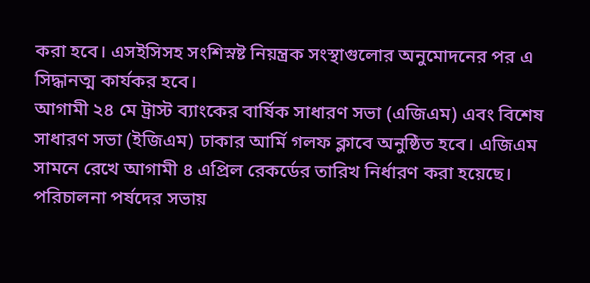করা হবে। এসইসিসহ সংশিস্নষ্ট নিয়ন্ত্রক সংস্থাগুলোর অনুমোদনের পর এ সিদ্ধানত্ম কার্যকর হবে।
আগামী ২৪ মে ট্রাস্ট ব্যাংকের বার্ষিক সাধারণ সভা (এজিএম) এবং বিশেষ সাধারণ সভা (ইজিএম) ঢাকার আর্মি গলফ ক্লাবে অনুষ্ঠিত হবে। এজিএম সামনে রেখে আগামী ৪ এপ্রিল রেকর্ডের তারিখ নির্ধারণ করা হয়েছে।
পরিচালনা পর্ষদের সভায়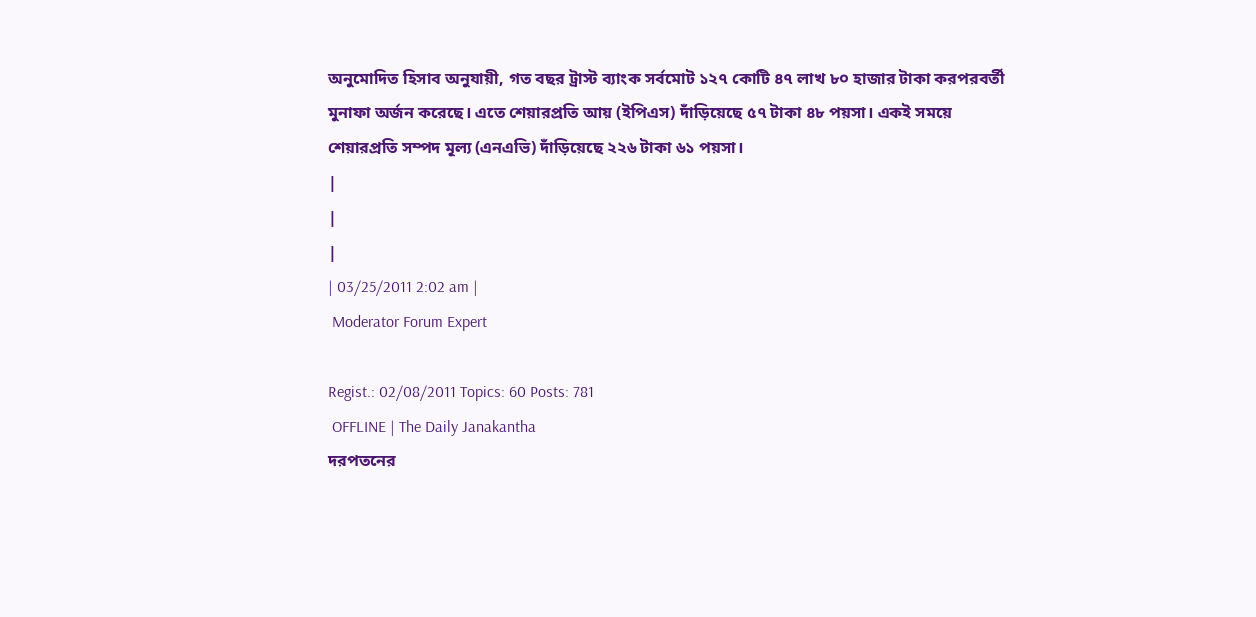অনুমোদিত হিসাব অনুযায়ী, গত বছর ট্রাস্ট ব্যাংক সর্বমোট ১২৭ কোটি ৪৭ লাখ ৮০ হাজার টাকা করপরবর্তী মুনাফা অর্জন করেছে। এতে শেয়ারপ্রতি আয় (ইপিএস) দাঁড়িয়েছে ৫৭ টাকা ৪৮ পয়সা। একই সময়ে শেয়ারপ্রতি সম্পদ মূল্য (এনএভি) দাঁড়িয়েছে ২২৬ টাকা ৬১ পয়সা।
|
|
|
| 03/25/2011 2:02 am |
 Moderator Forum Expert

Regist.: 02/08/2011 Topics: 60 Posts: 781
 OFFLINE | The Daily Janakantha
দরপতনের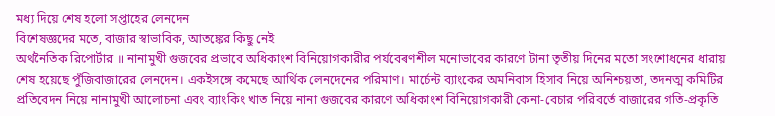মধ্য দিয়ে শেষ হলো সপ্তাহের লেনদেন
বিশেষজ্ঞদের মতে, বাজার স্বাভাবিক, আতঙ্কের কিছু নেই
অর্থনৈতিক রিপোর্টার ॥ নানামুখী গুজবের প্রভাবে অধিকাংশ বিনিয়োগকারীর পর্যবেৰণশীল মনোভাবের কারণে টানা তৃতীয় দিনের মতো সংশোধনের ধারায় শেষ হয়েছে পুঁজিবাজারের লেনদেন। একইসঙ্গে কমেছে আর্থিক লেনদেনের পরিমাণ। মার্চেন্ট ব্যাংকের অমনিবাস হিসাব নিয়ে অনিশ্চয়তা, তদনত্ম কমিটির প্রতিবেদন নিয়ে নানামুখী আলোচনা এবং ব্যাংকিং খাত নিয়ে নানা গুজবের কারণে অধিকাংশ বিনিয়োগকারী কেনা-বেচার পরিবর্তে বাজারের গতি-প্রকৃতি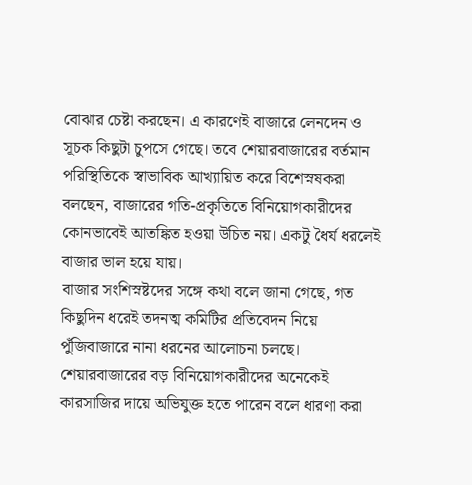বোঝার চেষ্টা করছেন। এ কারণেই বাজারে লেনদেন ও সূচক কিছুটা চুপসে গেছে। তবে শেয়ারবাজারের বর্তমান পরিস্থিতিকে স্বাভাবিক আখ্যায়িত করে বিশেস্নষকরা বলছেন, বাজারের গতি-প্রকৃতিতে বিনিয়োগকারীদের কোনভাবেই আতঙ্কিত হওয়া উচিত নয়। একটু ধৈর্য ধরলেই বাজার ভাল হয়ে যায়।
বাজার সংশিস্নষ্টদের সঙ্গে কথা বলে জানা গেছে, গত কিছুদিন ধরেই তদনত্ম কমিটির প্রতিবেদন নিয়ে পুঁজিবাজারে নানা ধরনের আলোচনা চলছে। শেয়ারবাজারের বড় বিনিয়োগকারীদের অনেকেই কারসাজির দায়ে অভিযুক্ত হতে পারেন বলে ধারণা করা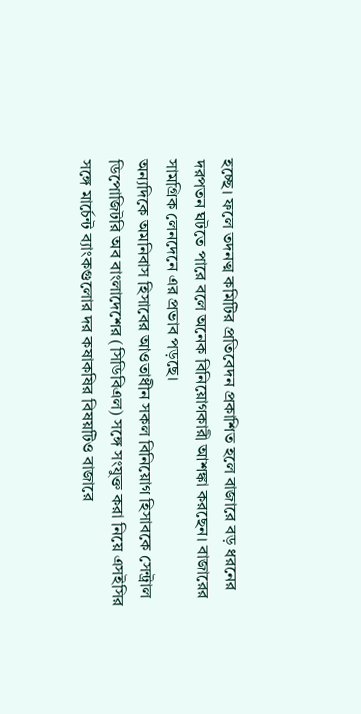হচ্ছে। ফলে তদনত্ম কমিটির প্রতিবেদন প্রকাশিত হলে বাজারে বড় ধরনের দরপতন ঘটতে পারে বলে অনেক বিনিয়োগকারী আশঙ্কা করছেন। বাজারের সামগ্রিক লেনদেনে এর প্রভাব পড়ছে।
অন্যদিকে অমনিবাস হিসাবের আওতাধীন সকল বিনিয়োগ হিসাবকে সেন্ট্রাল ডিপোজিটরি অব বাংলাদেশের (সিডিবিএল) সঙ্গে সংযুক্ত করা নিয়ে এসইসির সঙ্গে মার্চেন্ট ব্যাংকগুলোর দর কষাকষির বিষয়টিও বাজারে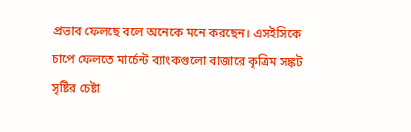প্রভাব ফেলছে বলে অনেকে মনে করছেন। এসইসিকে চাপে ফেলতে মার্চেন্ট ব্যাংকগুলো বাজারে কৃত্রিম সঙ্কট সৃষ্টির চেষ্টা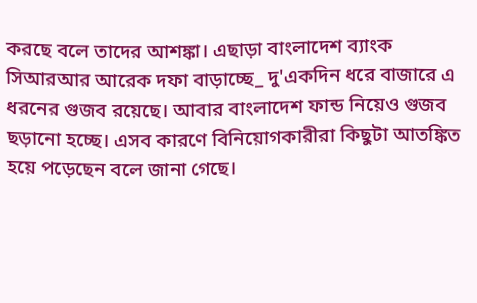করছে বলে তাদের আশঙ্কা। এছাড়া বাংলাদেশ ব্যাংক সিআরআর আরেক দফা বাড়াচ্ছে_ দু'একদিন ধরে বাজারে এ ধরনের গুজব রয়েছে। আবার বাংলাদেশ ফান্ড নিয়েও গুজব ছড়ানো হচ্ছে। এসব কারণে বিনিয়োগকারীরা কিছুটা আতঙ্কিত হয়ে পড়েছেন বলে জানা গেছে।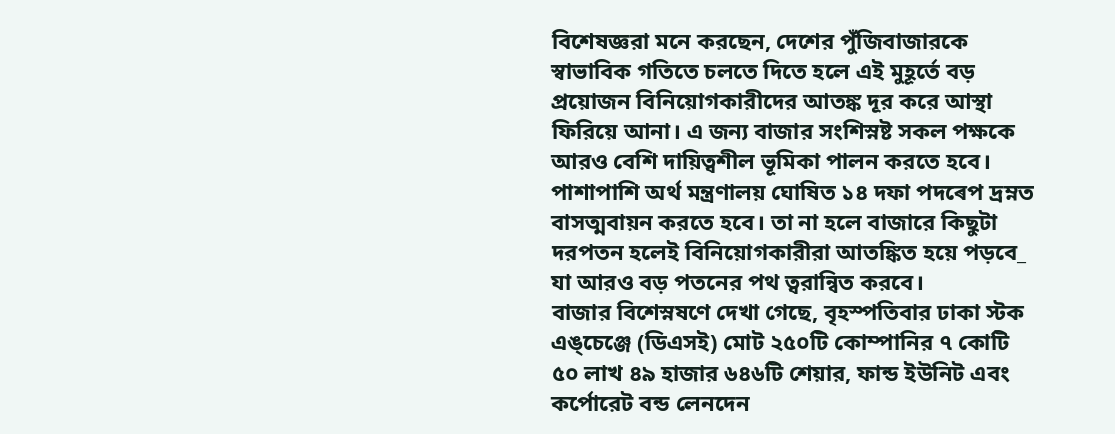বিশেষজ্ঞরা মনে করছেন, দেশের পুঁজিবাজারকে স্বাভাবিক গতিতে চলতে দিতে হলে এই মুহূর্তে বড় প্রয়োজন বিনিয়োগকারীদের আতঙ্ক দূর করে আস্থা ফিরিয়ে আনা। এ জন্য বাজার সংশিস্নষ্ট সকল পক্ষকে আরও বেশি দায়িত্বশীল ভূমিকা পালন করতে হবে। পাশাপাশি অর্থ মন্ত্রণালয় ঘোষিত ১৪ দফা পদৰেপ দ্রম্নত বাসত্মবায়ন করতে হবে। তা না হলে বাজারে কিছুটা দরপতন হলেই বিনিয়োগকারীরা আতঙ্কিত হয়ে পড়বে_ যা আরও বড় পতনের পথ ত্বরান্বিত করবে।
বাজার বিশেস্নষণে দেখা গেছে, বৃহস্পতিবার ঢাকা স্টক এঙ্চেঞ্জে (ডিএসই) মোট ২৫০টি কোম্পানির ৭ কোটি ৫০ লাখ ৪৯ হাজার ৬৪৬টি শেয়ার, ফান্ড ইউনিট এবং কর্পোরেট বন্ড লেনদেন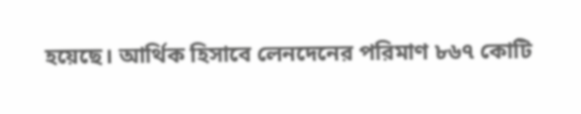হয়েছে। আর্থিক হিসাবে লেনদেনের পরিমাণ ৮৬৭ কোটি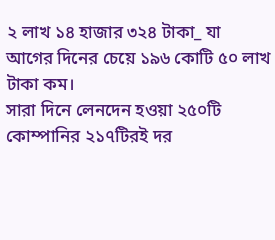২ লাখ ১৪ হাজার ৩২৪ টাকা_ যা আগের দিনের চেয়ে ১৯৬ কোটি ৫০ লাখ টাকা কম।
সারা দিনে লেনদেন হওয়া ২৫০টি কোম্পানির ২১৭টিরই দর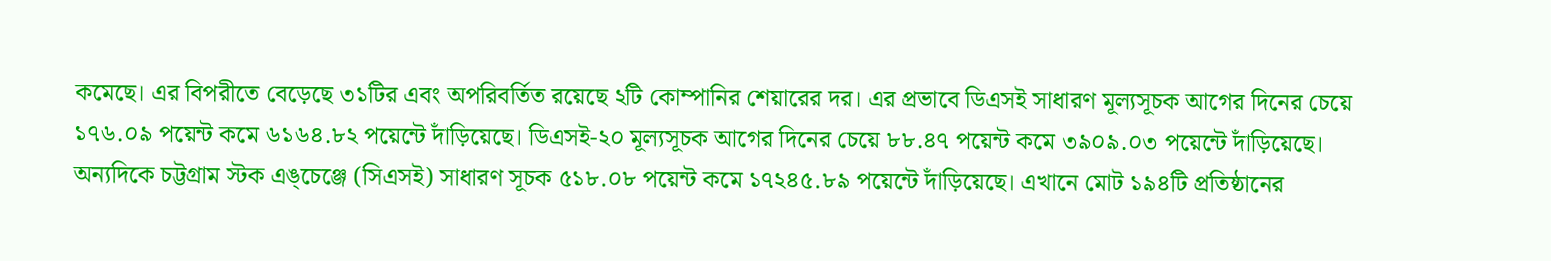কমেছে। এর বিপরীতে বেড়েছে ৩১টির এবং অপরিবর্তিত রয়েছে ২টি কোম্পানির শেয়ারের দর। এর প্রভাবে ডিএসই সাধারণ মূল্যসূচক আগের দিনের চেয়ে ১৭৬.০৯ পয়েন্ট কমে ৬১৬৪.৮২ পয়েন্টে দাঁড়িয়েছে। ডিএসই-২০ মূল্যসূচক আগের দিনের চেয়ে ৮৮.৪৭ পয়েন্ট কমে ৩৯০৯.০৩ পয়েন্টে দাঁড়িয়েছে।
অন্যদিকে চট্টগ্রাম স্টক এঙ্চেঞ্জে (সিএসই) সাধারণ সূচক ৫১৮.০৮ পয়েন্ট কমে ১৭২৪৫.৮৯ পয়েন্টে দাঁড়িয়েছে। এখানে মোট ১৯৪টি প্রতিষ্ঠানের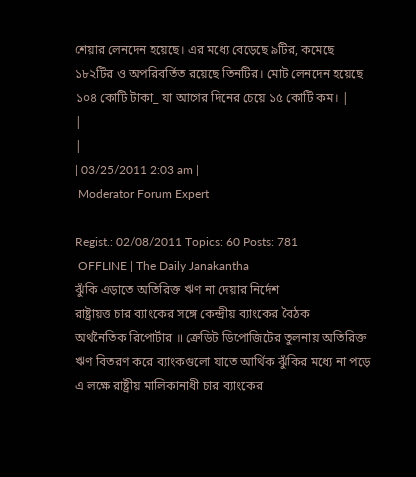শেয়ার লেনদেন হয়েছে। এর মধ্যে বেড়েছে ৯টির, কমেছে ১৮২টির ও অপরিবর্তিত রয়েছে তিনটির। মোট লেনদেন হয়েছে ১০৪ কোটি টাকা_ যা আগের দিনের চেয়ে ১৫ কোটি কম। |
|
|
| 03/25/2011 2:03 am |
 Moderator Forum Expert

Regist.: 02/08/2011 Topics: 60 Posts: 781
 OFFLINE | The Daily Janakantha
ঝুঁকি এড়াতে অতিরিক্ত ঋণ না দেয়ার নির্দেশ
রাষ্ট্রায়ত্ত চার ব্যাংকের সঙ্গে কেন্দ্রীয় ব্যাংকের বৈঠক
অর্থনৈতিক রিপোর্টার ॥ ক্রেডিট ডিপোজিটের তুলনায় অতিরিক্ত ঋণ বিতরণ করে ব্যাংকগুলো যাতে আর্থিক ঝুঁকির মধ্যে না পড়ে এ লক্ষে রাষ্ট্রীয় মালিকানাধী চার ব্যাংকের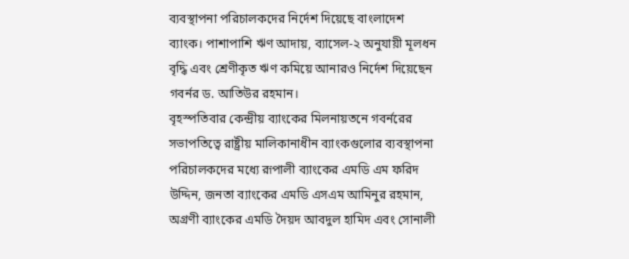ব্যবস্থাপনা পরিচালকদের নির্দেশ দিয়েছে বাংলাদেশ ব্যাংক। পাশাপাশি ঋণ আদায়, ব্যাসেল-২ অনুযায়ী মূলধন বৃদ্ধি এবং শ্রেণীকৃত ঋণ কমিয়ে আনারও নির্দেশ দিয়েছেন গবর্নর ড. আতিউর রহমান।
বৃহস্পতিবার কেন্দ্রীয় ব্যাংকের মিলনায়তনে গবর্নরের সভাপতিত্বে রাষ্ট্রীয় মালিকানাধীন ব্যাংকগুলোর ব্যবস্থাপনা পরিচালকদের মধ্যে রূপালী ব্যাংকের এমডি এম ফরিদ উদ্দিন, জনতা ব্যাংকের এমডি এসএম আমিনুর রহমান, অগ্রণী ব্যাংকের এমডি দৈয়দ আবদুল হামিদ এবং সোনালী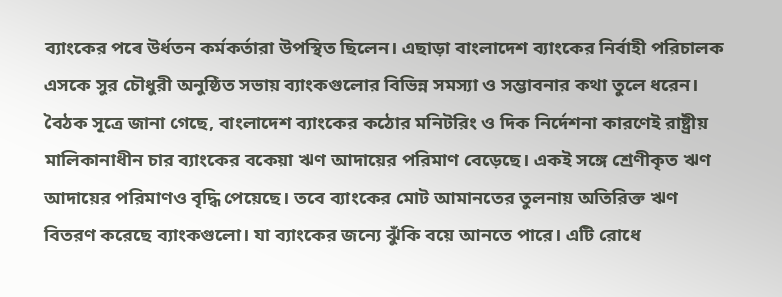ব্যাংকের পৰে উর্ধতন কর্মকর্তারা উপস্থিত ছিলেন। এছাড়া বাংলাদেশ ব্যাংকের নির্বাহী পরিচালক এসকে সুর চৌধুরী অনুষ্ঠিত সভায় ব্যাংকগুলোর বিভিন্ন সমস্যা ও সম্ভাবনার কথা তুলে ধরেন।
বৈঠক সূত্রে জানা গেছে, বাংলাদেশ ব্যাংকের কঠোর মনিটরিং ও দিক নির্দেশনা কারণেই রাষ্ট্রীয় মালিকানাধীন চার ব্যাংকের বকেয়া ঋণ আদায়ের পরিমাণ বেড়েছে। একই সঙ্গে শ্রেণীকৃত ঋণ আদায়ের পরিমাণও বৃদ্ধি পেয়েছে। তবে ব্যাংকের মোট আমানতের তুলনায় অতিরিক্ত ঋণ বিতরণ করেছে ব্যাংকগুলো। যা ব্যাংকের জন্যে ঝুঁকি বয়ে আনতে পারে। এটি রোধে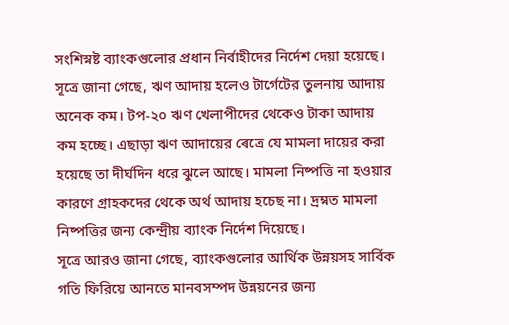সংশিস্নষ্ট ব্যাংকগুলোর প্রধান নির্বাহীদের নির্দেশ দেয়া হয়েছে।
সূত্রে জানা গেছে, ঋণ আদায় হলেও টার্গেটের তুলনায় আদায় অনেক কম। টপ-২০ ঋণ খেলাপীদের থেকেও টাকা আদায় কম হচ্ছে। এছাড়া ঋণ আদায়ের ৰেত্রে যে মামলা দায়ের করা হয়েছে তা দীর্ঘদিন ধরে ঝুলে আছে। মামলা নিষ্পত্তি না হওয়ার কারণে গ্রাহকদের থেকে অর্থ আদায় হচেছ না। দ্রম্নত মামলা নিষ্পত্তির জন্য কেন্দ্রীয় ব্যাংক নির্দেশ দিয়েছে।
সূত্রে আরও জানা গেছে, ব্যাংকগুলোর আর্থিক উন্নয়সহ সার্বিক গতি ফিরিয়ে আনতে মানবসম্পদ উন্নয়নের জন্য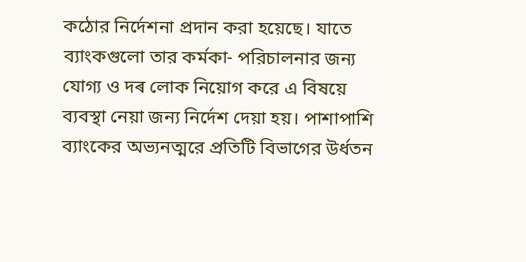কঠোর নির্দেশনা প্রদান করা হয়েছে। যাতে ব্যাংকগুলো তার কর্মকা- পরিচালনার জন্য যোগ্য ও দৰ লোক নিয়োগ করে এ বিষয়ে ব্যবস্থা নেয়া জন্য নির্দেশ দেয়া হয়। পাশাপাশি ব্যাংকের অভ্যনত্মরে প্রতিটি বিভাগের উর্ধতন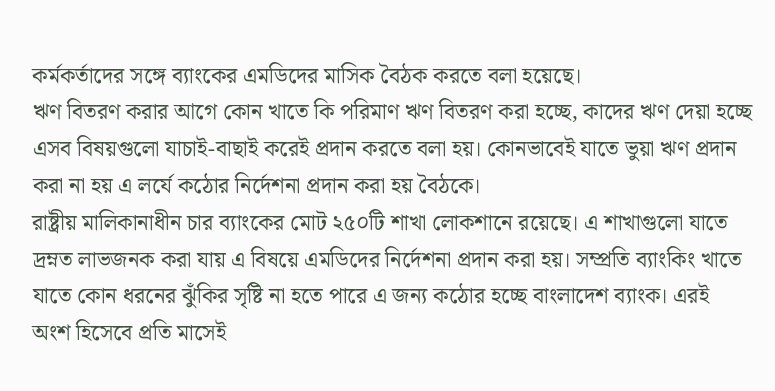কর্মকর্তাদের সঙ্গে ব্যাংকের এমডিদের মাসিক বৈঠক করতে বলা হয়েছে।
ঋণ বিতরণ করার আগে কোন খাতে কি পরিমাণ ঋণ বিতরণ করা হচ্ছে, কাদের ঋণ দেয়া হচ্ছে এসব বিষয়গুলো যাচাই-বাছাই করেই প্রদান করতে বলা হয়। কোনভাবেই যাতে ভুয়া ঋণ প্রদান করা না হয় এ লৰ্যে কঠোর নির্দেশনা প্রদান করা হয় বৈঠকে।
রাষ্ট্রীয় মালিকানাধীন চার ব্যাংকের মোট ২৫০টি শাখা লোকশানে রয়েছে। এ শাখাগুলো যাতে দ্রম্নত লাভজনক করা যায় এ বিষয়ে এমডিদের নির্দেশনা প্রদান করা হয়। সম্প্রতি ব্যাংকিং খাতে যাতে কোন ধরনের ঝুঁকির সৃষ্টি না হতে পারে এ জন্য কঠোর হচ্ছে বাংলাদেশ ব্যাংক। এরই অংশ হিসেবে প্রতি মাসেই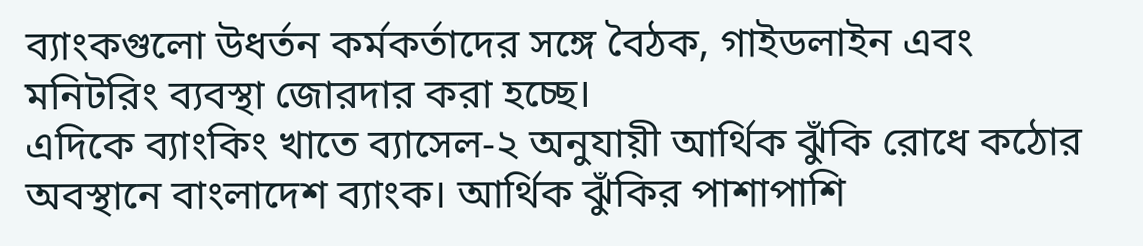ব্যাংকগুলো উধর্তন কর্মকর্তাদের সঙ্গে বৈঠক, গাইডলাইন এবং মনিটরিং ব্যবস্থা জোরদার করা হচ্ছে।
এদিকে ব্যাংকিং খাতে ব্যাসেল-২ অনুযায়ী আর্থিক ঝুঁকি রোধে কঠোর অবস্থানে বাংলাদেশ ব্যাংক। আর্থিক ঝুঁকির পাশাপাশি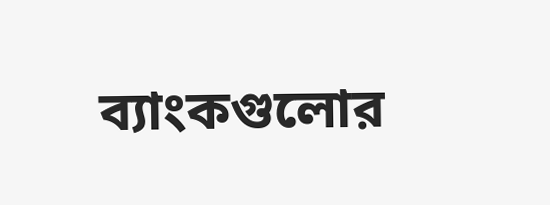ব্যাংকগুলোর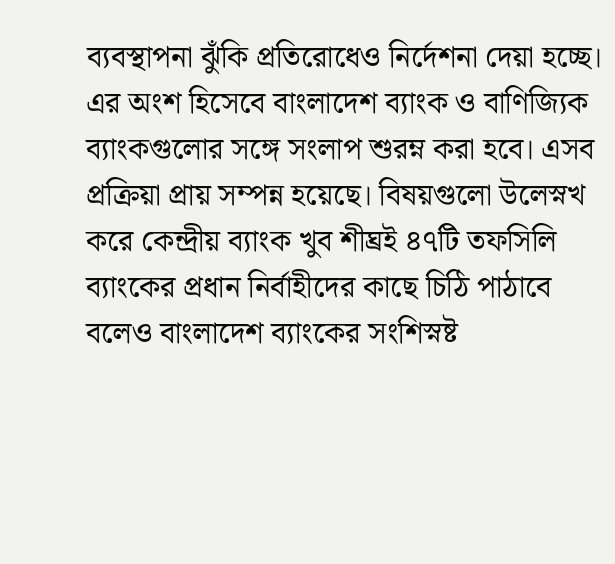ব্যবস্থাপনা ঝুঁকি প্রতিরোধেও নির্দেশনা দেয়া হচ্ছে। এর অংশ হিসেবে বাংলাদেশ ব্যাংক ও বাণিজ্যিক ব্যাংকগুলোর সঙ্গে সংলাপ শুরম্ন করা হবে। এসব প্রক্রিয়া প্রায় সম্পন্ন হয়েছে। বিষয়গুলো উলেস্নখ করে কেন্দ্রীয় ব্যাংক খুব শীঘ্রই ৪৭টি তফসিলি ব্যাংকের প্রধান নির্বাহীদের কাছে চিঠি পাঠাবে বলেও বাংলাদেশ ব্যাংকের সংশিস্নষ্ট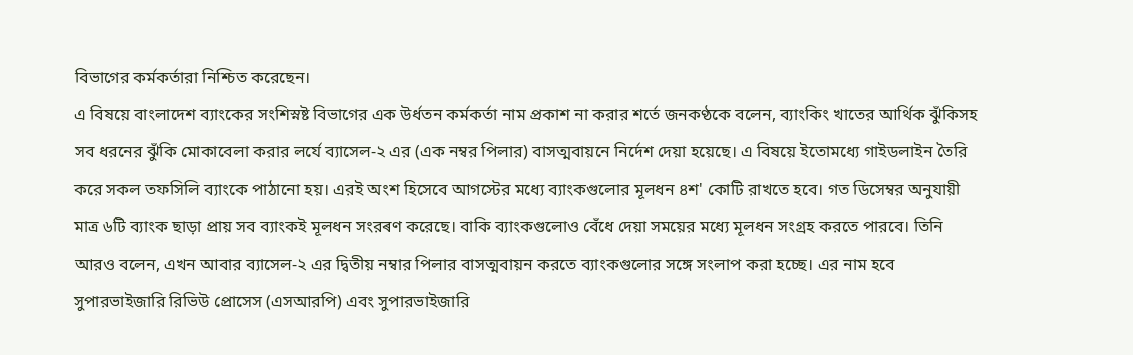বিভাগের কর্মকর্তারা নিশ্চিত করেছেন।
এ বিষয়ে বাংলাদেশ ব্যাংকের সংশিস্নষ্ট বিভাগের এক উর্ধতন কর্মকর্তা নাম প্রকাশ না করার শর্তে জনকণ্ঠকে বলেন, ব্যাংকিং খাতের আর্থিক ঝুঁকিসহ সব ধরনের ঝুঁকি মোকাবেলা করার লৰ্যে ব্যাসেল-২ এর (এক নম্বর পিলার) বাসত্মবায়নে নির্দেশ দেয়া হয়েছে। এ বিষয়ে ইতোমধ্যে গাইডলাইন তৈরি করে সকল তফসিলি ব্যাংকে পাঠানো হয়। এরই অংশ হিসেবে আগস্টের মধ্যে ব্যাংকগুলোর মূলধন ৪শ' কোটি রাখতে হবে। গত ডিসেম্বর অনুযায়ী মাত্র ৬টি ব্যাংক ছাড়া প্রায় সব ব্যাংকই মূলধন সংরৰণ করেছে। বাকি ব্যাংকগুলোও বেঁধে দেয়া সময়ের মধ্যে মূলধন সংগ্রহ করতে পারবে। তিনি আরও বলেন, এখন আবার ব্যাসেল-২ এর দ্বিতীয় নম্বার পিলার বাসত্মবায়ন করতে ব্যাংকগুলোর সঙ্গে সংলাপ করা হচ্ছে। এর নাম হবে সুপারভাইজারি রিভিউ প্রোসেস (এসআরপি) এবং সুপারভাইজারি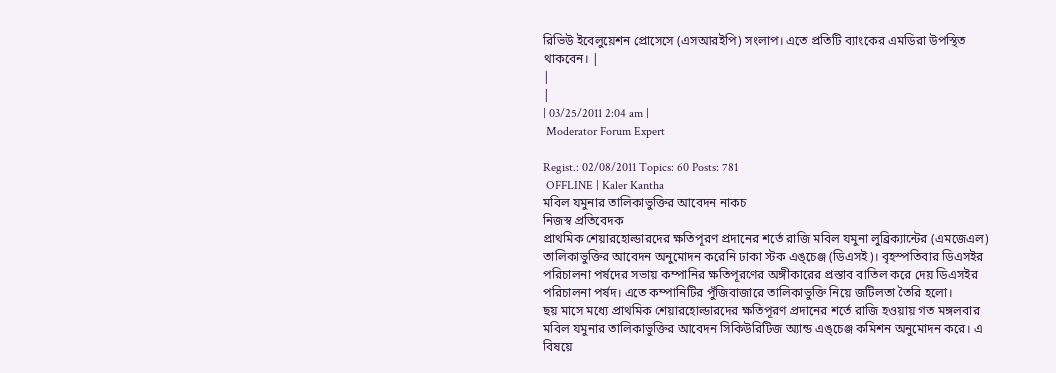রিভিউ ইবেলুয়েশন প্রোসেসে (এসআরইপি) সংলাপ। এতে প্রতিটি ব্যাংকের এমডিরা উপস্থিত থাকবেন। |
|
|
| 03/25/2011 2:04 am |
 Moderator Forum Expert

Regist.: 02/08/2011 Topics: 60 Posts: 781
 OFFLINE | Kaler Kantha
মবিল যমুনার তালিকাভুক্তির আবেদন নাকচ
নিজস্ব প্রতিবেদক
প্রাথমিক শেয়ারহোল্ডারদের ক্ষতিপূরণ প্রদানের শর্তে রাজি মবিল যমুনা লুব্রিক্যান্টের (এমজেএল) তালিকাভুক্তির আবেদন অনুমোদন করেনি ঢাকা স্টক এঙ্চেঞ্জ (ডিএসই)। বৃহস্পতিবার ডিএসইর পরিচালনা পর্ষদের সভায় কম্পানির ক্ষতিপূরণের অঙ্গীকারের প্রস্তাব বাতিল করে দেয় ডিএসইর পরিচালনা পর্ষদ। এতে কম্পানিটির পুঁজিবাজারে তালিকাভুক্তি নিয়ে জটিলতা তৈরি হলো।
ছয় মাসে মধ্যে প্রাথমিক শেয়ারহোল্ডারদের ক্ষতিপূরণ প্রদানের শর্তে রাজি হওয়ায় গত মঙ্গলবার মবিল যমুনার তালিকাভুক্তির আবেদন সিকিউরিটিজ অ্যান্ড এঙ্চেঞ্জ কমিশন অনুমোদন করে। এ বিষয়ে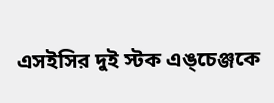এসইসির দুই স্টক এঙ্চেঞ্জকে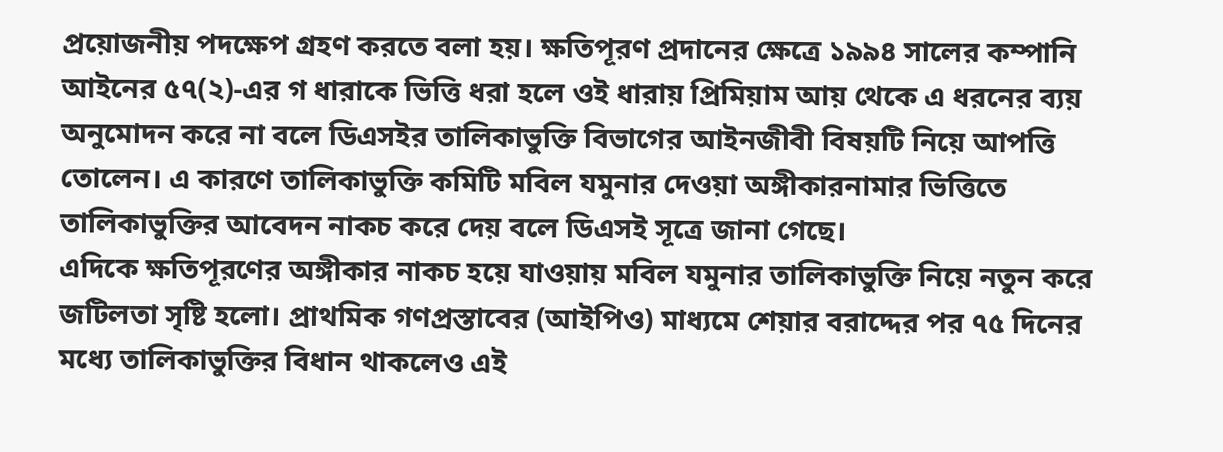প্রয়োজনীয় পদক্ষেপ গ্রহণ করতে বলা হয়। ক্ষতিপূরণ প্রদানের ক্ষেত্রে ১৯৯৪ সালের কম্পানি আইনের ৫৭(২)-এর গ ধারাকে ভিত্তি ধরা হলে ওই ধারায় প্রিমিয়াম আয় থেকে এ ধরনের ব্যয় অনুমোদন করে না বলে ডিএসইর তালিকাভুক্তি বিভাগের আইনজীবী বিষয়টি নিয়ে আপত্তি তোলেন। এ কারণে তালিকাভুক্তি কমিটি মবিল যমুনার দেওয়া অঙ্গীকারনামার ভিত্তিতে তালিকাভুক্তির আবেদন নাকচ করে দেয় বলে ডিএসই সূত্রে জানা গেছে।
এদিকে ক্ষতিপূরণের অঙ্গীকার নাকচ হয়ে যাওয়ায় মবিল যমুনার তালিকাভুক্তি নিয়ে নতুন করে জটিলতা সৃষ্টি হলো। প্রাথমিক গণপ্রস্তাবের (আইপিও) মাধ্যমে শেয়ার বরাদ্দের পর ৭৫ দিনের মধ্যে তালিকাভুক্তির বিধান থাকলেও এই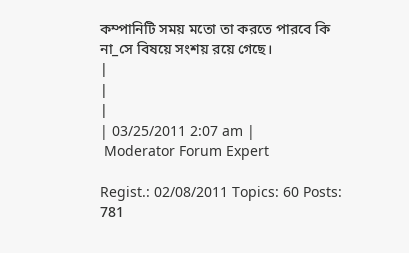কম্পানিটি সময় মতো তা করতে পারবে কি না_সে বিষয়ে সংশয় রয়ে গেছে।
|
|
|
| 03/25/2011 2:07 am |
 Moderator Forum Expert

Regist.: 02/08/2011 Topics: 60 Posts: 781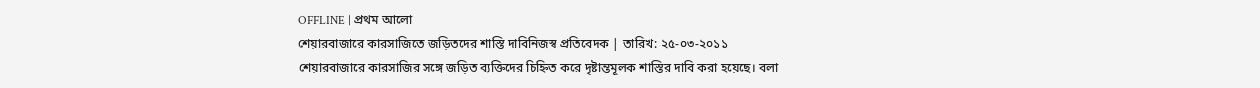OFFLINE | প্রথম আলো
শেয়ারবাজারে কারসাজিতে জড়িতদের শাস্তি দাবিনিজস্ব প্রতিবেদক | তারিখ: ২৫-০৩-২০১১
শেয়ারবাজারে কারসাজির সঙ্গে জড়িত ব্যক্তিদের চিহ্নিত করে দৃষ্টান্তমূলক শাস্তির দাবি করা হয়েছে। বলা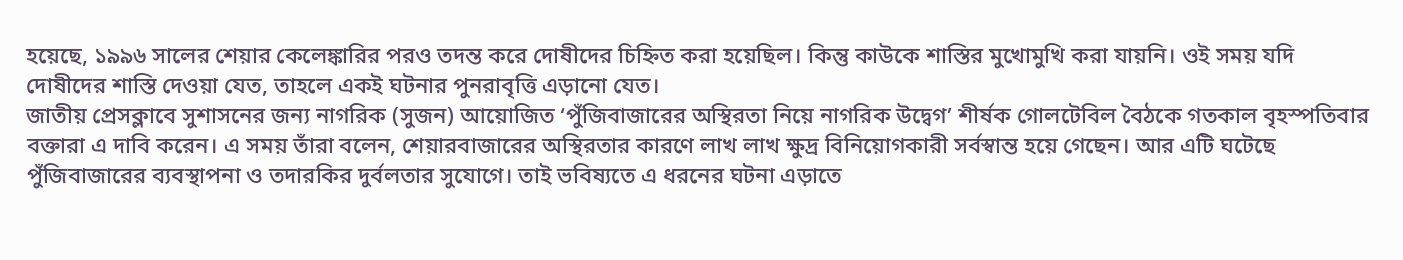হয়েছে, ১৯৯৬ সালের শেয়ার কেলেঙ্কারির পরও তদন্ত করে দোষীদের চিহ্নিত করা হয়েছিল। কিন্তু কাউকে শাস্তির মুখোমুখি করা যায়নি। ওই সময় যদি দোষীদের শাস্তি দেওয়া যেত, তাহলে একই ঘটনার পুনরাবৃত্তি এড়ানো যেত।
জাতীয় প্রেসক্লাবে সুশাসনের জন্য নাগরিক (সুজন) আয়োজিত ‘পুঁজিবাজারের অস্থিরতা নিয়ে নাগরিক উদ্বেগ’ শীর্ষক গোলটেবিল বৈঠকে গতকাল বৃহস্পতিবার বক্তারা এ দাবি করেন। এ সময় তাঁরা বলেন, শেয়ারবাজারের অস্থিরতার কারণে লাখ লাখ ক্ষুদ্র বিনিয়োগকারী সর্বস্বান্ত হয়ে গেছেন। আর এটি ঘটেছে পুঁজিবাজারের ব্যবস্থাপনা ও তদারকির দুর্বলতার সুযোগে। তাই ভবিষ্যতে এ ধরনের ঘটনা এড়াতে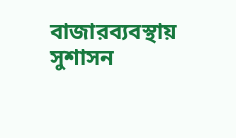বাজারব্যবস্থায় সুশাসন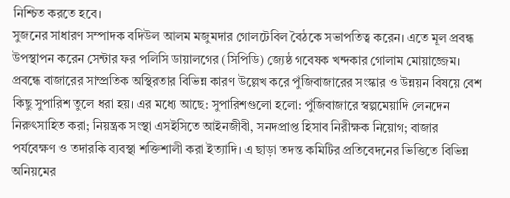নিশ্চিত করতে হবে।
সুজনের সাধারণ সম্পাদক বদিউল আলম মজুমদার গোলটেবিল বৈঠকে সভাপতিত্ব করেন। এতে মূল প্রবন্ধ উপস্থাপন করেন সেন্টার ফর পলিসি ডায়ালগের (সিপিডি) জ্যেষ্ঠ গবেষক খন্দকার গোলাম মোয়াজ্জেম।
প্রবন্ধে বাজারের সাম্প্রতিক অস্থিরতার বিভিন্ন কারণ উল্লেখ করে পুঁজিবাজারের সংস্কার ও উন্নয়ন বিষয়ে বেশ কিছু সুপারিশ তুলে ধরা হয়। এর মধ্যে আছে: সুপারিশগুলো হলো: পুঁজিবাজারে স্বল্পমেয়াদি লেনদেন নিরুৎসাহিত করা; নিয়ন্ত্রক সংস্থা এসইসিতে আইনজীবী, সনদপ্রাপ্ত হিসাব নিরীক্ষক নিয়োগ; বাজার পর্যবেক্ষণ ও তদারকি ব্যবস্থা শক্তিশালী করা ইত্যাদি। এ ছাড়া তদন্ত কমিটির প্রতিবেদনের ভিত্তিতে বিভিন্ন অনিয়মের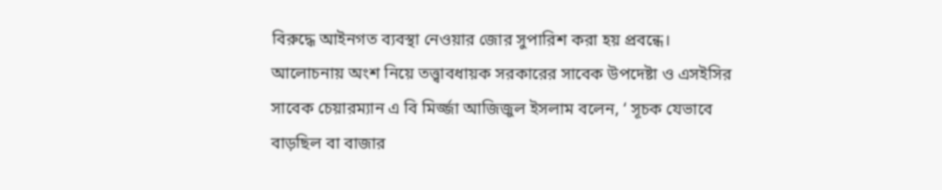বিরুদ্ধে আইনগত ব্যবস্থা নেওয়ার জোর সুপারিশ করা হয় প্রবন্ধে।
আলোচনায় অংশ নিয়ে তত্ত্বাবধায়ক সরকারের সাবেক উপদেষ্টা ও এসইসির সাবেক চেয়ারম্যান এ বি মির্জ্জা আজিজুল ইসলাম বলেন, ‘ সূচক যেভাবে বাড়ছিল বা বাজার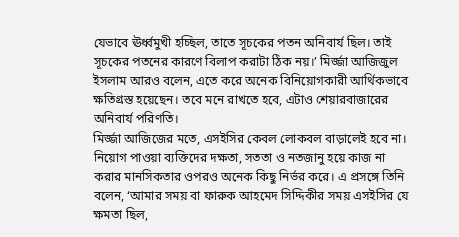যেভাবে ঊর্ধ্বমুখী হচ্ছিল, তাতে সূচকের পতন অনিবার্য ছিল। তাই সূচকের পতনের কারণে বিলাপ করাটা ঠিক নয়।’ মির্জ্জা আজিজুল ইসলাম আরও বলেন, এতে করে অনেক বিনিয়োগকারী আর্থিকভাবে ক্ষতিগ্রস্ত হয়েছেন। তবে মনে রাখতে হবে, এটাও শেয়ারবাজারের অনিবার্য পরিণতি।
মির্জ্জা আজিজের মতে, এসইসির কেবল লোকবল বাড়ালেই হবে না। নিয়োগ পাওয়া ব্যক্তিদের দক্ষতা, সততা ও নতজানু হয়ে কাজ না করার মানসিকতার ওপরও অনেক কিছু নির্ভর করে। এ প্রসঙ্গে তিনি বলেন, ‘আমার সময় বা ফারুক আহমেদ সিদ্দিকীর সময় এসইসির যে ক্ষমতা ছিল,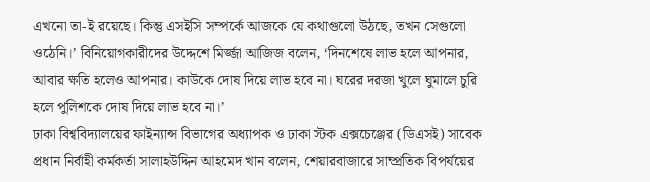এখনো তা-ই রয়েছে। কিন্তু এসইসি সম্পর্কে আজকে যে কথাগুলো উঠছে, তখন সেগুলো ওঠেনি।’ বিনিয়োগকারীদের উদ্দেশে মির্জ্জা আজিজ বলেন, ‘দিনশেষে লাভ হলে আপনার, আবার ক্ষতি হলেও আপনার। কাউকে দোষ দিয়ে লাভ হবে না। ঘরের দরজা খুলে ঘুমালে চুরি হলে পুলিশকে দোষ দিয়ে লাভ হবে না।’
ঢাকা বিশ্ববিদ্যালয়ের ফাইন্যান্স বিভাগের অধ্যাপক ও ঢাকা স্টক এক্সচেঞ্জের (ডিএসই) সাবেক প্রধান নির্বাহী কর্মকর্তা সালাহউদ্দিন আহমেদ খান বলেন, শেয়ারবাজারে সাম্প্রতিক বিপর্যয়ের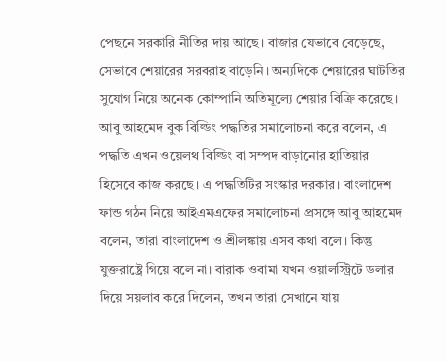পেছনে সরকারি নীতির দায় আছে। বাজার যেভাবে বেড়েছে, সেভাবে শেয়ারের সরবরাহ বাড়েনি। অন্যদিকে শেয়ারের ঘাটতির সুযোগ নিয়ে অনেক কোম্পানি অতিমূল্যে শেয়ার বিক্রি করেছে।
আবু আহমেদ বুক বিল্ডিং পদ্ধতির সমালোচনা করে বলেন, এ পদ্ধতি এখন ওয়েলথ বিল্ডিং বা সম্পদ বাড়ানোর হাতিয়ার হিসেবে কাজ করছে। এ পদ্ধতিটির সংস্কার দরকার। বাংলাদেশ ফান্ড গঠন নিয়ে আইএমএফের সমালোচনা প্রসঙ্গে আবু আহমেদ বলেন, তারা বাংলাদেশ ও শ্রীলঙ্কায় এসব কথা বলে। কিন্তু যুক্তরাষ্ট্রে গিয়ে বলে না। বারাক ওবামা যখন ওয়ালস্ট্রিটে ডলার দিয়ে সয়লাব করে দিলেন, তখন তারা সেখানে যায়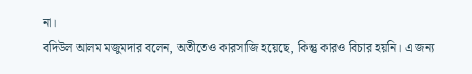না।
বদিউল আলম মজুমদার বলেন, অতীতেও কারসাজি হয়েছে, কিন্তু কারও বিচার হয়নি। এ জন্য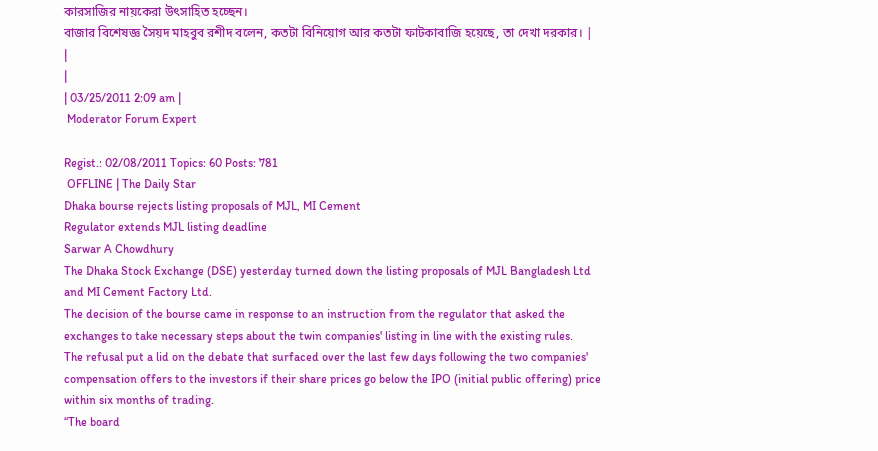কারসাজির নায়কেরা উৎসাহিত হচ্ছেন।
বাজার বিশেষজ্ঞ সৈয়দ মাহবুব রশীদ বলেন, কতটা বিনিয়োগ আর কতটা ফাটকাবাজি হয়েছে, তা দেখা দরকার। |
|
|
| 03/25/2011 2:09 am |
 Moderator Forum Expert

Regist.: 02/08/2011 Topics: 60 Posts: 781
 OFFLINE | The Daily Star
Dhaka bourse rejects listing proposals of MJL, MI Cement
Regulator extends MJL listing deadline
Sarwar A Chowdhury
The Dhaka Stock Exchange (DSE) yesterday turned down the listing proposals of MJL Bangladesh Ltd and MI Cement Factory Ltd.
The decision of the bourse came in response to an instruction from the regulator that asked the exchanges to take necessary steps about the twin companies' listing in line with the existing rules.
The refusal put a lid on the debate that surfaced over the last few days following the two companies' compensation offers to the investors if their share prices go below the IPO (initial public offering) price within six months of trading.
“The board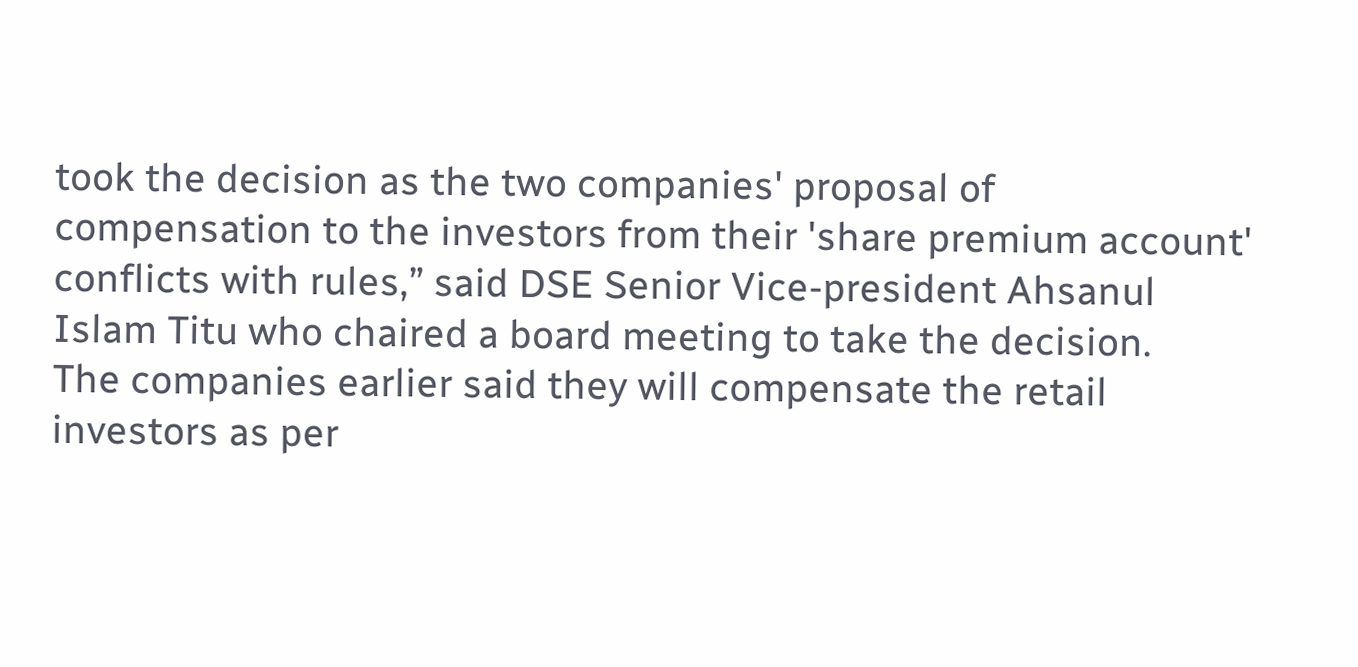took the decision as the two companies' proposal of compensation to the investors from their 'share premium account' conflicts with rules,” said DSE Senior Vice-president Ahsanul Islam Titu who chaired a board meeting to take the decision.
The companies earlier said they will compensate the retail investors as per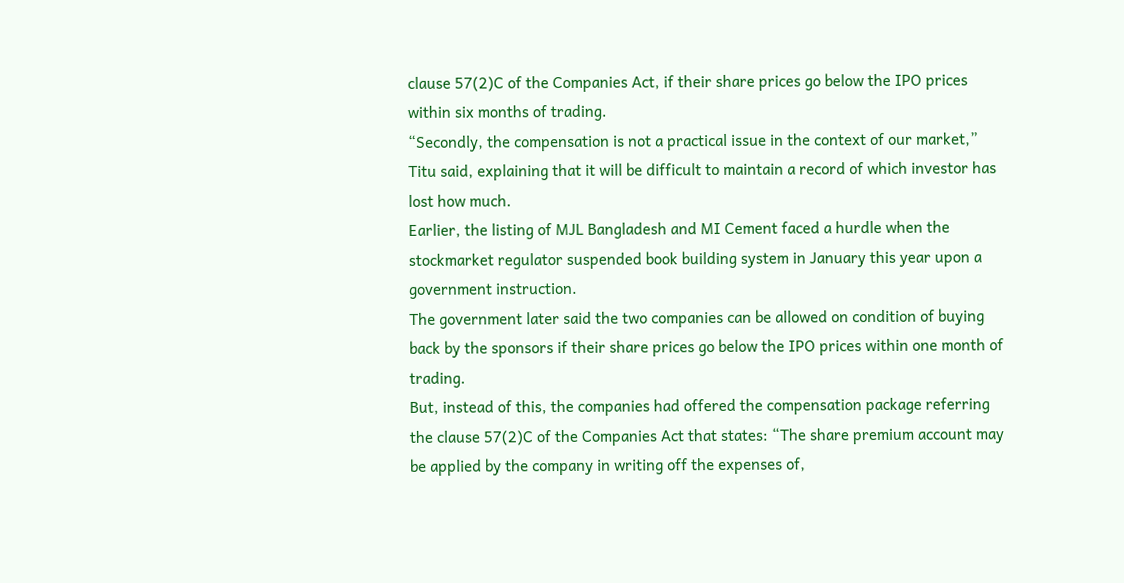clause 57(2)C of the Companies Act, if their share prices go below the IPO prices within six months of trading.
“Secondly, the compensation is not a practical issue in the context of our market,” Titu said, explaining that it will be difficult to maintain a record of which investor has lost how much.
Earlier, the listing of MJL Bangladesh and MI Cement faced a hurdle when the stockmarket regulator suspended book building system in January this year upon a government instruction.
The government later said the two companies can be allowed on condition of buying back by the sponsors if their share prices go below the IPO prices within one month of trading.
But, instead of this, the companies had offered the compensation package referring the clause 57(2)C of the Companies Act that states: “The share premium account may be applied by the company in writing off the expenses of,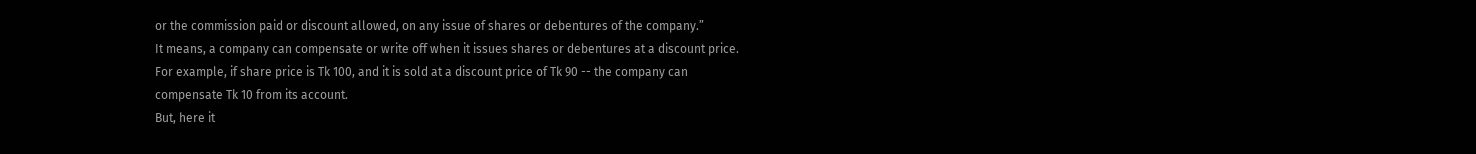or the commission paid or discount allowed, on any issue of shares or debentures of the company.”
It means, a company can compensate or write off when it issues shares or debentures at a discount price. For example, if share price is Tk 100, and it is sold at a discount price of Tk 90 -- the company can compensate Tk 10 from its account.
But, here it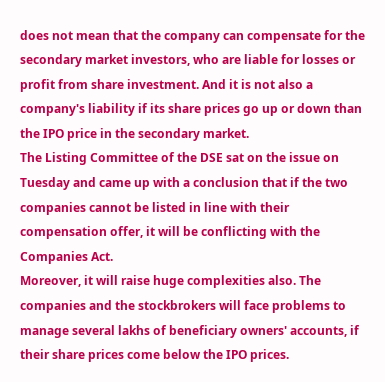does not mean that the company can compensate for the secondary market investors, who are liable for losses or profit from share investment. And it is not also a company's liability if its share prices go up or down than the IPO price in the secondary market.
The Listing Committee of the DSE sat on the issue on Tuesday and came up with a conclusion that if the two companies cannot be listed in line with their compensation offer, it will be conflicting with the Companies Act.
Moreover, it will raise huge complexities also. The companies and the stockbrokers will face problems to manage several lakhs of beneficiary owners' accounts, if their share prices come below the IPO prices.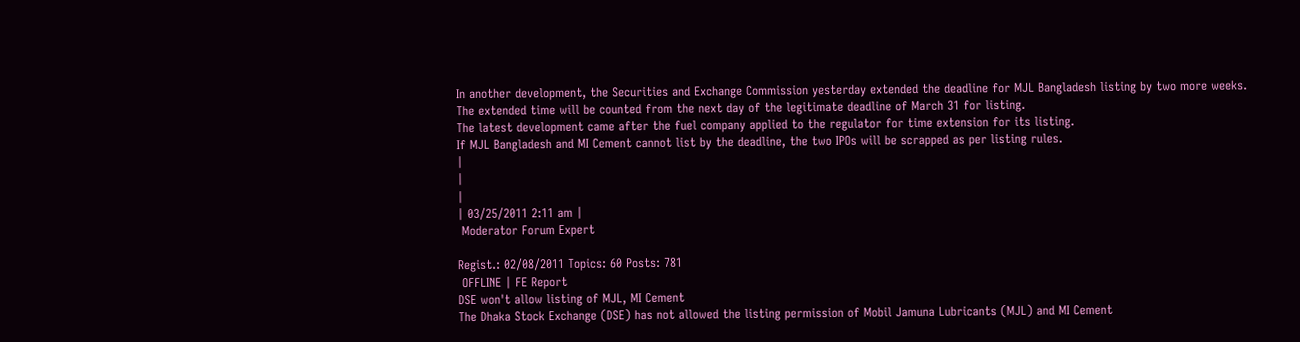In another development, the Securities and Exchange Commission yesterday extended the deadline for MJL Bangladesh listing by two more weeks.
The extended time will be counted from the next day of the legitimate deadline of March 31 for listing.
The latest development came after the fuel company applied to the regulator for time extension for its listing.
If MJL Bangladesh and MI Cement cannot list by the deadline, the two IPOs will be scrapped as per listing rules.
|
|
|
| 03/25/2011 2:11 am |
 Moderator Forum Expert

Regist.: 02/08/2011 Topics: 60 Posts: 781
 OFFLINE | FE Report
DSE won't allow listing of MJL, MI Cement
The Dhaka Stock Exchange (DSE) has not allowed the listing permission of Mobil Jamuna Lubricants (MJL) and MI Cement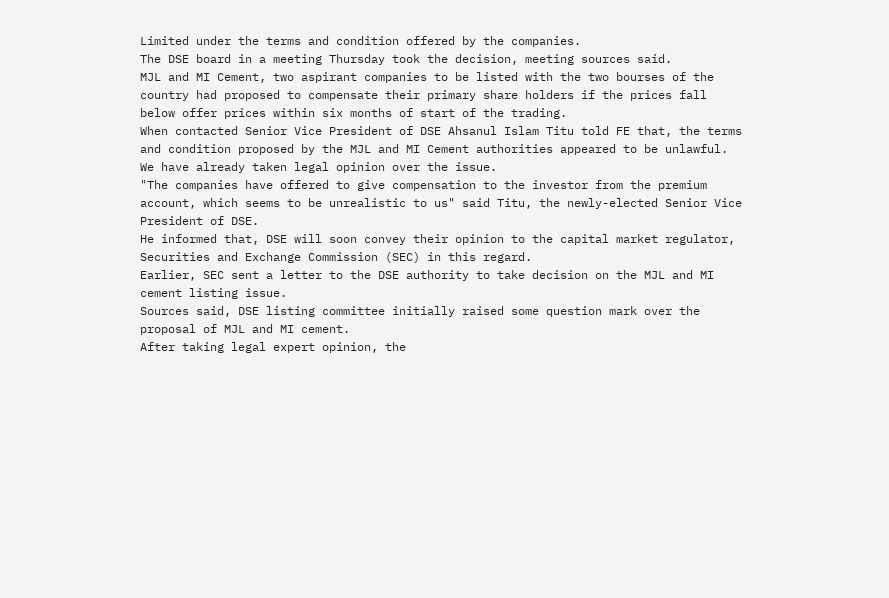Limited under the terms and condition offered by the companies.
The DSE board in a meeting Thursday took the decision, meeting sources said.
MJL and MI Cement, two aspirant companies to be listed with the two bourses of the country had proposed to compensate their primary share holders if the prices fall below offer prices within six months of start of the trading.
When contacted Senior Vice President of DSE Ahsanul Islam Titu told FE that, the terms and condition proposed by the MJL and MI Cement authorities appeared to be unlawful. We have already taken legal opinion over the issue.
"The companies have offered to give compensation to the investor from the premium account, which seems to be unrealistic to us" said Titu, the newly-elected Senior Vice President of DSE.
He informed that, DSE will soon convey their opinion to the capital market regulator, Securities and Exchange Commission (SEC) in this regard.
Earlier, SEC sent a letter to the DSE authority to take decision on the MJL and MI cement listing issue.
Sources said, DSE listing committee initially raised some question mark over the proposal of MJL and MI cement.
After taking legal expert opinion, the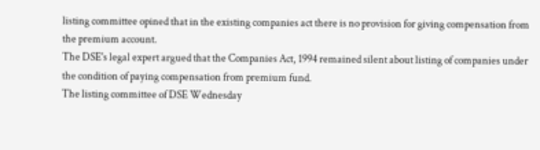listing committee opined that in the existing companies act there is no provision for giving compensation from the premium account.
The DSE's legal expert argued that the Companies Act, 1994 remained silent about listing of companies under the condition of paying compensation from premium fund.
The listing committee of DSE Wednesday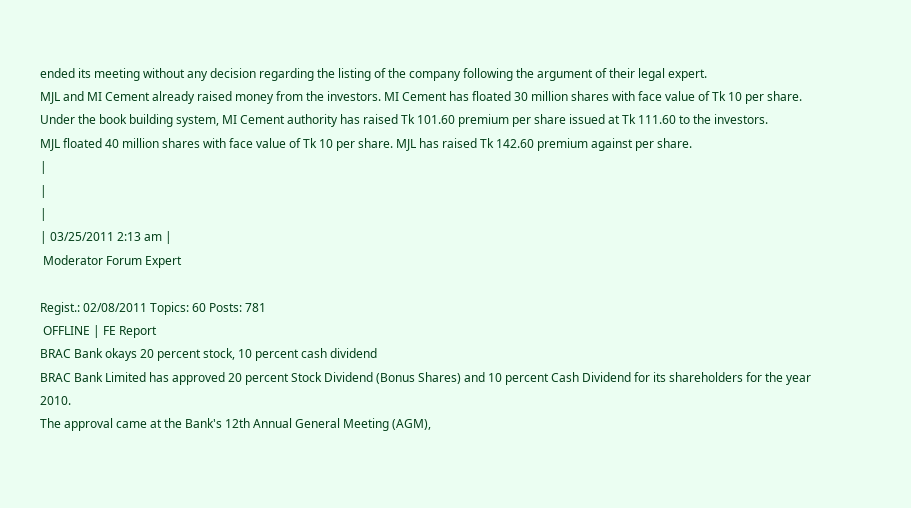ended its meeting without any decision regarding the listing of the company following the argument of their legal expert.
MJL and MI Cement already raised money from the investors. MI Cement has floated 30 million shares with face value of Tk 10 per share. Under the book building system, MI Cement authority has raised Tk 101.60 premium per share issued at Tk 111.60 to the investors.
MJL floated 40 million shares with face value of Tk 10 per share. MJL has raised Tk 142.60 premium against per share.
|
|
|
| 03/25/2011 2:13 am |
 Moderator Forum Expert

Regist.: 02/08/2011 Topics: 60 Posts: 781
 OFFLINE | FE Report
BRAC Bank okays 20 percent stock, 10 percent cash dividend
BRAC Bank Limited has approved 20 percent Stock Dividend (Bonus Shares) and 10 percent Cash Dividend for its shareholders for the year 2010.
The approval came at the Bank's 12th Annual General Meeting (AGM),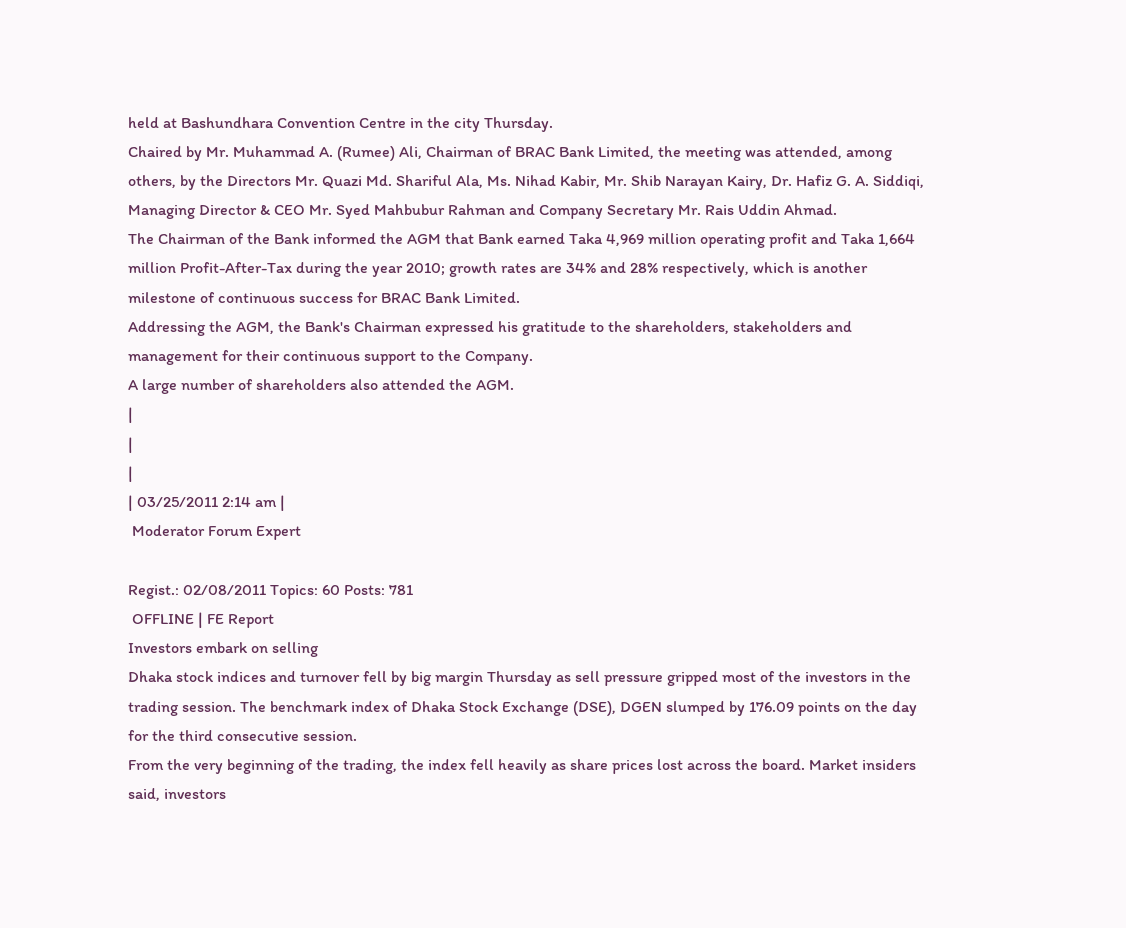held at Bashundhara Convention Centre in the city Thursday.
Chaired by Mr. Muhammad A. (Rumee) Ali, Chairman of BRAC Bank Limited, the meeting was attended, among others, by the Directors Mr. Quazi Md. Shariful Ala, Ms. Nihad Kabir, Mr. Shib Narayan Kairy, Dr. Hafiz G. A. Siddiqi, Managing Director & CEO Mr. Syed Mahbubur Rahman and Company Secretary Mr. Rais Uddin Ahmad.
The Chairman of the Bank informed the AGM that Bank earned Taka 4,969 million operating profit and Taka 1,664 million Profit-After-Tax during the year 2010; growth rates are 34% and 28% respectively, which is another milestone of continuous success for BRAC Bank Limited.
Addressing the AGM, the Bank's Chairman expressed his gratitude to the shareholders, stakeholders and management for their continuous support to the Company.
A large number of shareholders also attended the AGM.
|
|
|
| 03/25/2011 2:14 am |
 Moderator Forum Expert

Regist.: 02/08/2011 Topics: 60 Posts: 781
 OFFLINE | FE Report
Investors embark on selling
Dhaka stock indices and turnover fell by big margin Thursday as sell pressure gripped most of the investors in the trading session. The benchmark index of Dhaka Stock Exchange (DSE), DGEN slumped by 176.09 points on the day for the third consecutive session.
From the very beginning of the trading, the index fell heavily as share prices lost across the board. Market insiders said, investors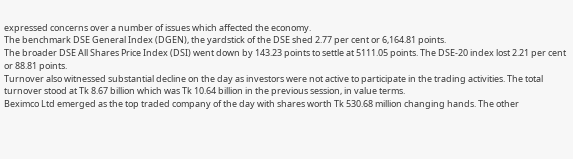expressed concerns over a number of issues which affected the economy.
The benchmark DSE General Index (DGEN), the yardstick of the DSE shed 2.77 per cent or 6,164.81 points.
The broader DSE All Shares Price Index (DSI) went down by 143.23 points to settle at 5111.05 points. The DSE-20 index lost 2.21 per cent or 88.81 points.
Turnover also witnessed substantial decline on the day as investors were not active to participate in the trading activities. The total turnover stood at Tk 8.67 billion which was Tk 10.64 billion in the previous session, in value terms.
Beximco Ltd emerged as the top traded company of the day with shares worth Tk 530.68 million changing hands. The other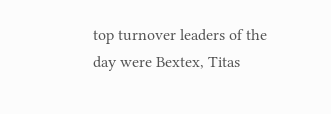top turnover leaders of the day were Bextex, Titas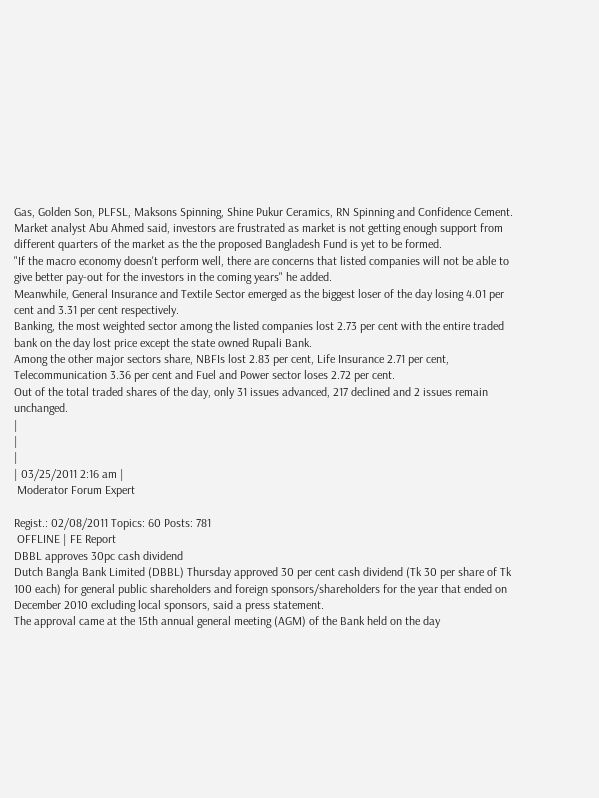Gas, Golden Son, PLFSL, Maksons Spinning, Shine Pukur Ceramics, RN Spinning and Confidence Cement.
Market analyst Abu Ahmed said, investors are frustrated as market is not getting enough support from different quarters of the market as the the proposed Bangladesh Fund is yet to be formed.
"If the macro economy doesn't perform well, there are concerns that listed companies will not be able to give better pay-out for the investors in the coming years" he added.
Meanwhile, General Insurance and Textile Sector emerged as the biggest loser of the day losing 4.01 per cent and 3.31 per cent respectively.
Banking, the most weighted sector among the listed companies lost 2.73 per cent with the entire traded bank on the day lost price except the state owned Rupali Bank.
Among the other major sectors share, NBFIs lost 2.83 per cent, Life Insurance 2.71 per cent, Telecommunication 3.36 per cent and Fuel and Power sector loses 2.72 per cent.
Out of the total traded shares of the day, only 31 issues advanced, 217 declined and 2 issues remain unchanged.
|
|
|
| 03/25/2011 2:16 am |
 Moderator Forum Expert

Regist.: 02/08/2011 Topics: 60 Posts: 781
 OFFLINE | FE Report
DBBL approves 30pc cash dividend
Dutch Bangla Bank Limited (DBBL) Thursday approved 30 per cent cash dividend (Tk 30 per share of Tk 100 each) for general public shareholders and foreign sponsors/shareholders for the year that ended on December 2010 excluding local sponsors, said a press statement.
The approval came at the 15th annual general meeting (AGM) of the Bank held on the day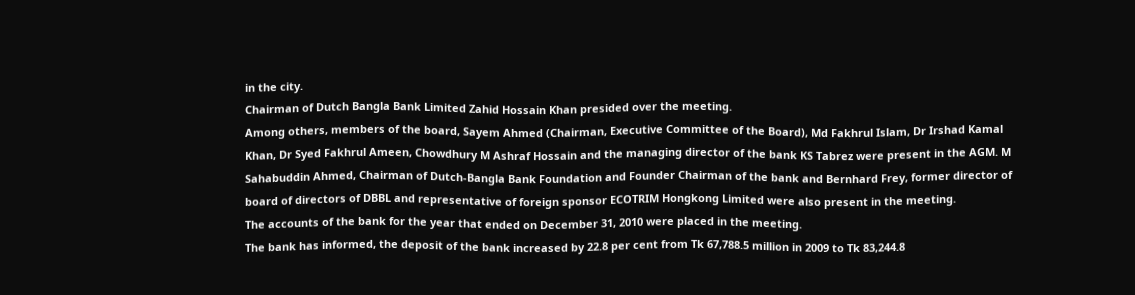in the city.
Chairman of Dutch Bangla Bank Limited Zahid Hossain Khan presided over the meeting.
Among others, members of the board, Sayem Ahmed (Chairman, Executive Committee of the Board), Md Fakhrul Islam, Dr Irshad Kamal Khan, Dr Syed Fakhrul Ameen, Chowdhury M Ashraf Hossain and the managing director of the bank KS Tabrez were present in the AGM. M Sahabuddin Ahmed, Chairman of Dutch-Bangla Bank Foundation and Founder Chairman of the bank and Bernhard Frey, former director of board of directors of DBBL and representative of foreign sponsor ECOTRIM Hongkong Limited were also present in the meeting.
The accounts of the bank for the year that ended on December 31, 2010 were placed in the meeting.
The bank has informed, the deposit of the bank increased by 22.8 per cent from Tk 67,788.5 million in 2009 to Tk 83,244.8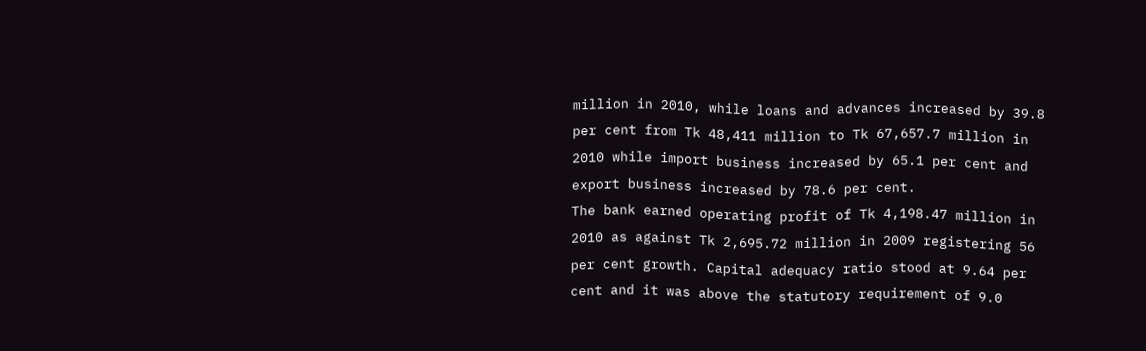million in 2010, while loans and advances increased by 39.8 per cent from Tk 48,411 million to Tk 67,657.7 million in 2010 while import business increased by 65.1 per cent and export business increased by 78.6 per cent.
The bank earned operating profit of Tk 4,198.47 million in 2010 as against Tk 2,695.72 million in 2009 registering 56 per cent growth. Capital adequacy ratio stood at 9.64 per cent and it was above the statutory requirement of 9.0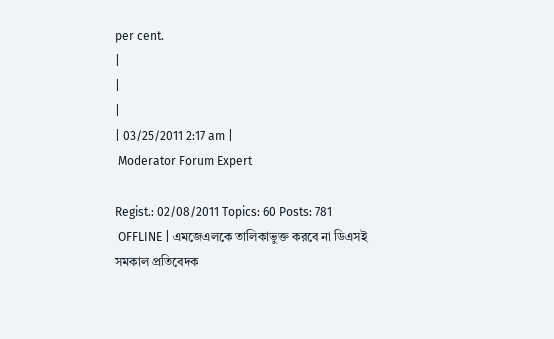per cent.
|
|
|
| 03/25/2011 2:17 am |
 Moderator Forum Expert

Regist.: 02/08/2011 Topics: 60 Posts: 781
 OFFLINE | এমজেএলকে তালিকাভুক্ত করবে না ডিএসই
সমকাল প্রতিবেদক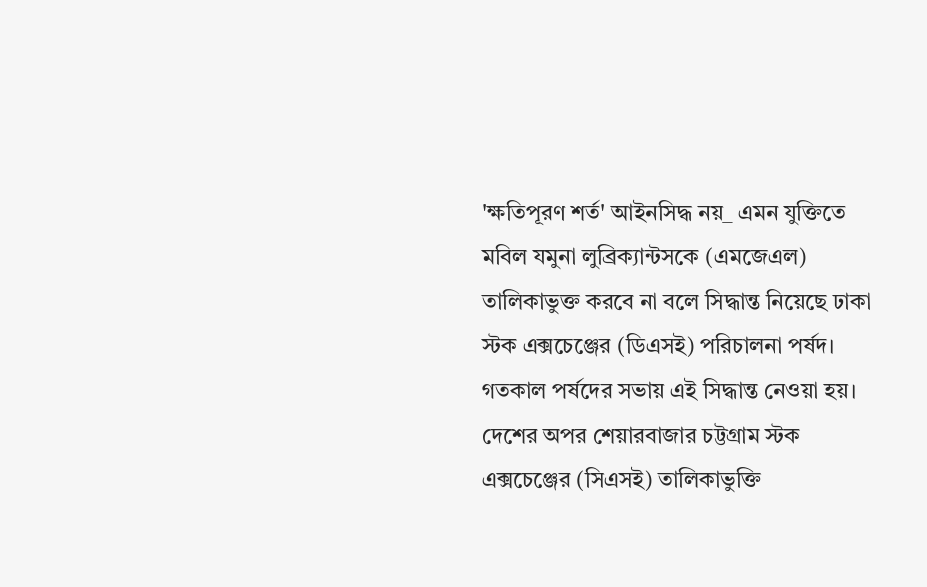'ক্ষতিপূরণ শর্ত' আইনসিদ্ধ নয়_ এমন যুক্তিতে মবিল যমুনা লুব্রিক্যান্টসকে (এমজেএল) তালিকাভুক্ত করবে না বলে সিদ্ধান্ত নিয়েছে ঢাকা স্টক এক্সচেঞ্জের (ডিএসই) পরিচালনা পর্ষদ। গতকাল পর্ষদের সভায় এই সিদ্ধান্ত নেওয়া হয়। দেশের অপর শেয়ারবাজার চট্টগ্রাম স্টক এক্সচেঞ্জের (সিএসই) তালিকাভুক্তি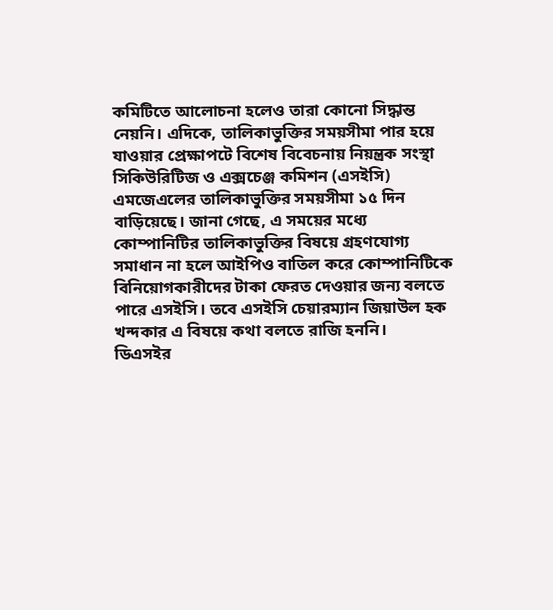কমিটিতে আলোচনা হলেও তারা কোনো সিদ্ধান্ত নেয়নি। এদিকে, তালিকাভুক্তির সময়সীমা পার হয়ে যাওয়ার প্রেক্ষাপটে বিশেষ বিবেচনায় নিয়ন্ত্রক সংস্থা সিকিউরিটিজ ও এক্সচেঞ্জ কমিশন (এসইসি) এমজেএলের তালিকাভুক্তির সময়সীমা ১৫ দিন বাড়িয়েছে। জানা গেছে, এ সময়ের মধ্যে কোম্পানিটির তালিকাভুক্তির বিষয়ে গ্রহণযোগ্য সমাধান না হলে আইপিও বাতিল করে কোম্পানিটিকে বিনিয়োগকারীদের টাকা ফেরত দেওয়ার জন্য বলতে পারে এসইসি। তবে এসইসি চেয়ারম্যান জিয়াউল হক খন্দকার এ বিষয়ে কথা বলতে রাজি হননি।
ডিএসইর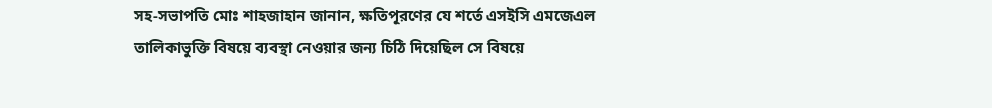সহ-সভাপতি মোঃ শাহজাহান জানান, ক্ষতিপূরণের যে শর্তে এসইসি এমজেএল তালিকাভুক্তি বিষয়ে ব্যবস্থা নেওয়ার জন্য চিঠি দিয়েছিল সে বিষয়ে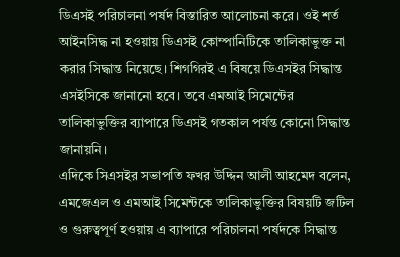ডিএসই পরিচালনা পর্ষদ বিস্তারিত আলোচনা করে। ওই শর্ত আইনসিদ্ধ না হওয়ায় ডিএসই কোম্পানিটিকে তালিকাভুক্ত না করার সিদ্ধান্ত নিয়েছে। শিগগিরই এ বিষয়ে ডিএসইর সিদ্ধান্ত এসইসিকে জানানো হবে। তবে এমআই সিমেন্টের তালিকাভুক্তির ব্যাপারে ডিএসই গতকাল পর্যন্ত কোনো সিদ্ধান্ত জানায়নি।
এদিকে সিএসইর সভাপতি ফখর উদ্দিন আলী আহমেদ বলেন, এমজেএল ও এমআই সিমেন্টকে তালিকাভুক্তির বিষয়টি জটিল ও গুরুত্বপূর্ণ হওয়ায় এ ব্যাপারে পরিচালনা পর্ষদকে সিদ্ধান্ত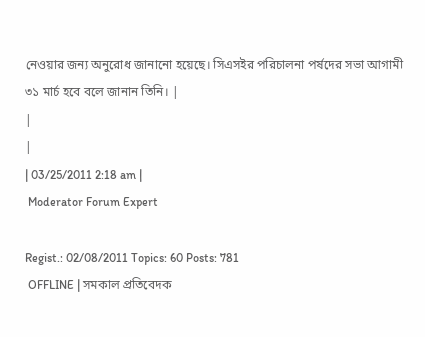নেওয়ার জন্য অনুরোধ জানানো হয়েছে। সিএসইর পরিচালনা পর্ষদের সভা আগামী ৩১ মার্চ হবে বলে জানান তিনি। |
|
|
| 03/25/2011 2:18 am |
 Moderator Forum Expert

Regist.: 02/08/2011 Topics: 60 Posts: 781
 OFFLINE | সমকাল প্রতিবেদক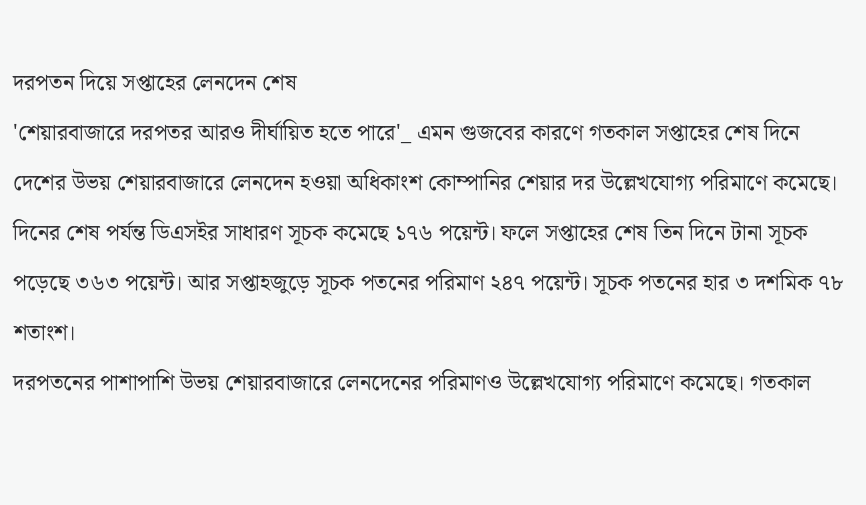দরপতন দিয়ে সপ্তাহের লেনদেন শেষ
'শেয়ারবাজারে দরপতর আরও দীর্ঘায়িত হতে পারে'_ এমন গুজবের কারণে গতকাল সপ্তাহের শেষ দিনে দেশের উভয় শেয়ারবাজারে লেনদেন হওয়া অধিকাংশ কোম্পানির শেয়ার দর উল্লেখযোগ্য পরিমাণে কমেছে। দিনের শেষ পর্যন্ত ডিএসইর সাধারণ সূচক কমেছে ১৭৬ পয়েন্ট। ফলে সপ্তাহের শেষ তিন দিনে টানা সূচক পড়েছে ৩৬৩ পয়েন্ট। আর সপ্তাহজুড়ে সূচক পতনের পরিমাণ ২৪৭ পয়েন্ট। সূচক পতনের হার ৩ দশমিক ৭৮ শতাংশ।
দরপতনের পাশাপাশি উভয় শেয়ারবাজারে লেনদেনের পরিমাণও উল্লেখযোগ্য পরিমাণে কমেছে। গতকাল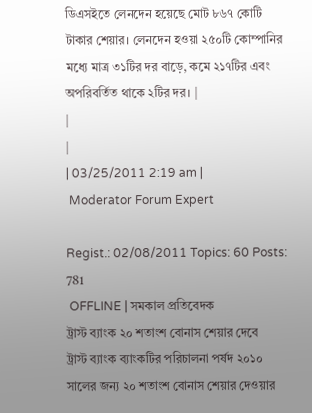ডিএসইতে লেনদেন হয়েছে মোট ৮৬৭ কোটি টাকার শেয়ার। লেনদেন হওয়া ২৫০টি কোম্পানির মধ্যে মাত্র ৩১টির দর বাড়ে, কমে ২১৭টির এবং অপরিবর্তিত থাকে ২টির দর। |
|
|
| 03/25/2011 2:19 am |
 Moderator Forum Expert

Regist.: 02/08/2011 Topics: 60 Posts: 781
 OFFLINE | সমকাল প্রতিবেদক
ট্রাস্ট ব্যাংক ২০ শতাংশ বোনাস শেয়ার দেবে
ট্রাস্ট ব্যাংক ব্যাংকটির পরিচালনা পর্ষদ ২০১০ সালের জন্য ২০ শতাংশ বোনাস শেয়ার দেওয়ার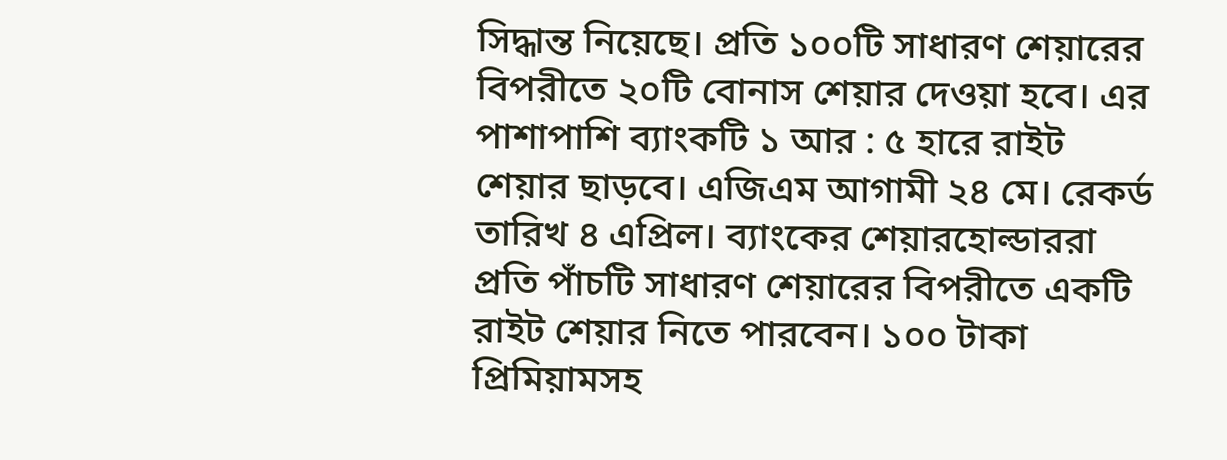সিদ্ধান্ত নিয়েছে। প্রতি ১০০টি সাধারণ শেয়ারের বিপরীতে ২০টি বোনাস শেয়ার দেওয়া হবে। এর পাশাপাশি ব্যাংকটি ১ আর : ৫ হারে রাইট শেয়ার ছাড়বে। এজিএম আগামী ২৪ মে। রেকর্ড তারিখ ৪ এপ্রিল। ব্যাংকের শেয়ারহোল্ডাররা প্রতি পাঁচটি সাধারণ শেয়ারের বিপরীতে একটি রাইট শেয়ার নিতে পারবেন। ১০০ টাকা প্রিমিয়ামসহ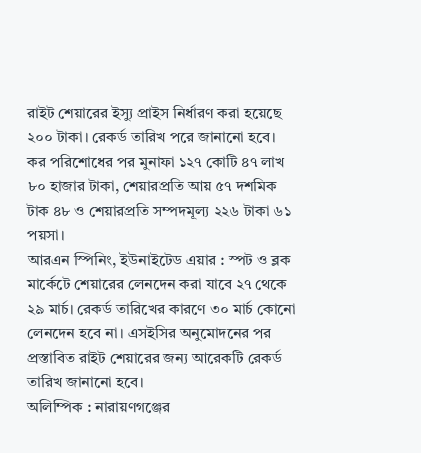রাইট শেয়ারের ইস্যু প্রাইস নির্ধারণ করা হয়েছে ২০০ টাকা। রেকর্ড তারিখ পরে জানানো হবে। কর পরিশোধের পর মুনাফা ১২৭ কোটি ৪৭ লাখ ৮০ হাজার টাকা, শেয়ারপ্রতি আয় ৫৭ দশমিক টাক ৪৮ ও শেয়ারপ্রতি সম্পদমূল্য ২২৬ টাকা ৬১ পয়সা।
আরএন স্পিনিং, ইউনাইটেড এয়ার : স্পট ও ব্লক মার্কেটে শেয়ারের লেনদেন করা যাবে ২৭ থেকে ২৯ মার্চ। রেকর্ড তারিখের কারণে ৩০ মার্চ কোনো লেনদেন হবে না। এসইসির অনুমোদনের পর প্রস্তাবিত রাইট শেয়ারের জন্য আরেকটি রেকর্ড তারিখ জানানো হবে।
অলিম্পিক : নারায়ণগঞ্জের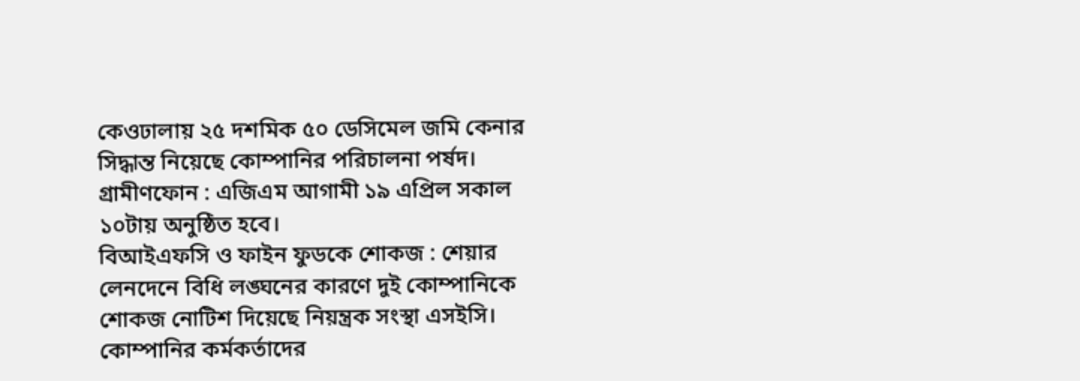কেওঢালায় ২৫ দশমিক ৫০ ডেসিমেল জমি কেনার সিদ্ধান্ত নিয়েছে কোম্পানির পরিচালনা পর্ষদ।
গ্রামীণফোন : এজিএম আগামী ১৯ এপ্রিল সকাল ১০টায় অনুষ্ঠিত হবে।
বিআইএফসি ও ফাইন ফুডকে শোকজ : শেয়ার লেনদেনে বিধি লঙ্ঘনের কারণে দুই কোম্পানিকে শোকজ নোটিশ দিয়েছে নিয়ন্ত্রক সংস্থা এসইসি। কোম্পানির কর্মকর্তাদের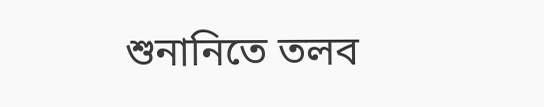শুনানিতে তলব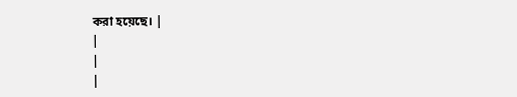করা হয়েছে। |
|
|
|